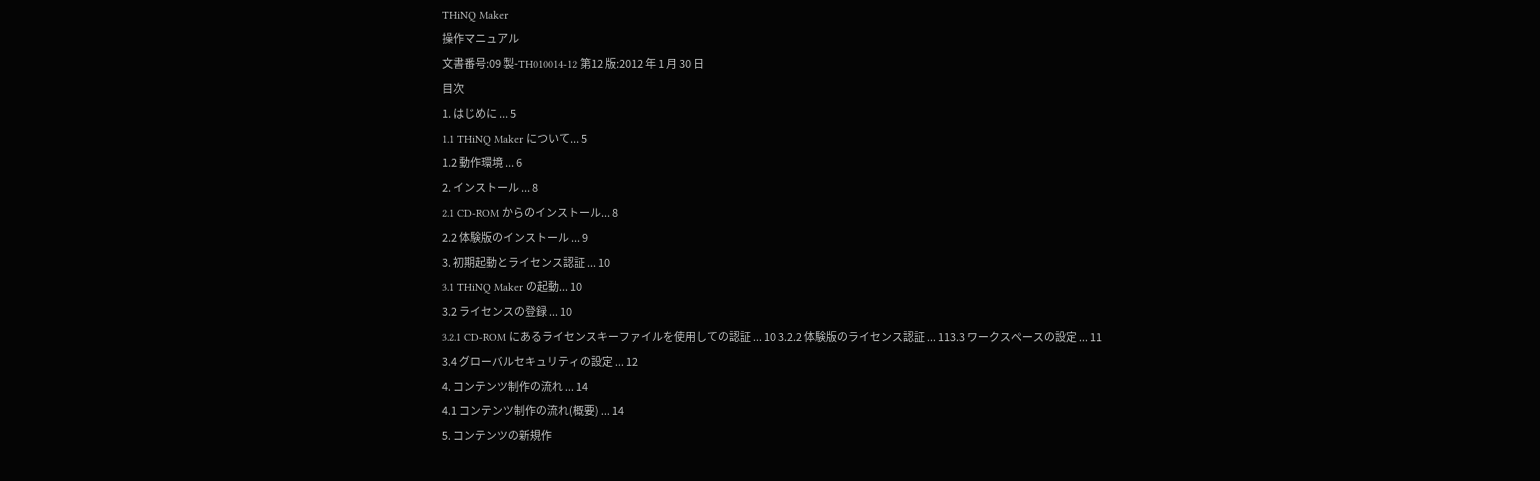THiNQ Maker
操作マニュアル
文書番号:09 製-TH010014-12 第12 版:2012 年 1 月 30 日
目次
1. はじめに ... 5
1.1 THiNQ Maker について... 5
1.2 動作環境 ... 6
2. インストール ... 8
2.1 CD-ROM からのインストール... 8
2.2 体験版のインストール ... 9
3. 初期起動とライセンス認証 ... 10
3.1 THiNQ Maker の起動... 10
3.2 ライセンスの登録 ... 10
3.2.1 CD-ROM にあるライセンスキーファイルを使用しての認証 ... 10 3.2.2 体験版のライセンス認証 ... 113.3 ワークスペースの設定 ... 11
3.4 グローバルセキュリティの設定 ... 12
4. コンテンツ制作の流れ ... 14
4.1 コンテンツ制作の流れ(概要) ... 14
5. コンテンツの新規作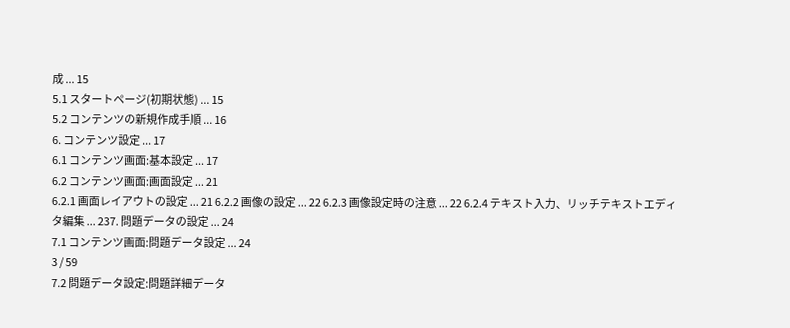成 ... 15
5.1 スタートページ(初期状態) ... 15
5.2 コンテンツの新規作成手順 ... 16
6. コンテンツ設定 ... 17
6.1 コンテンツ画面:基本設定 ... 17
6.2 コンテンツ画面:画面設定 ... 21
6.2.1 画面レイアウトの設定 ... 21 6.2.2 画像の設定 ... 22 6.2.3 画像設定時の注意 ... 22 6.2.4 テキスト入力、リッチテキストエディタ編集 ... 237. 問題データの設定 ... 24
7.1 コンテンツ画面:問題データ設定 ... 24
3 / 59
7.2 問題データ設定:問題詳細データ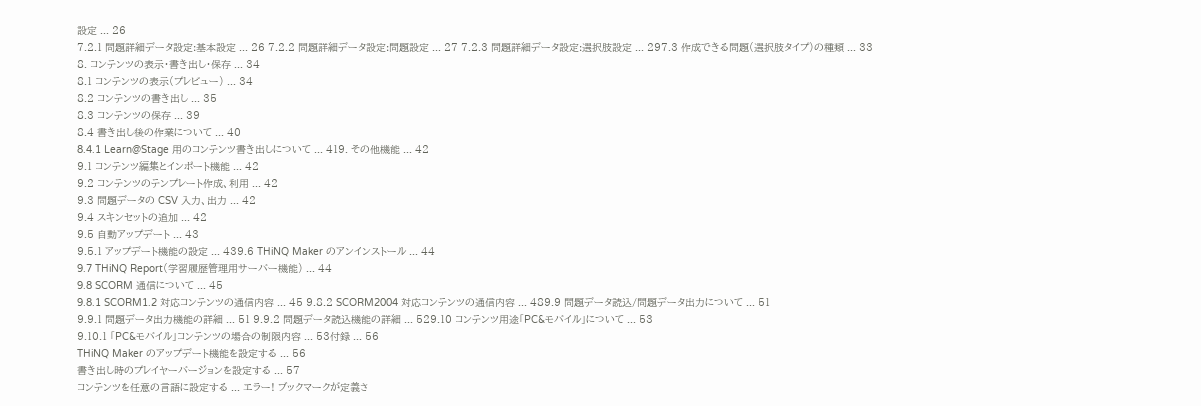設定 ... 26
7.2.1 問題詳細データ設定:基本設定 ... 26 7.2.2 問題詳細データ設定:問題設定 ... 27 7.2.3 問題詳細データ設定:選択肢設定 ... 297.3 作成できる問題(選択肢タイプ)の種類 ... 33
8. コンテンツの表示・書き出し・保存 ... 34
8.1 コンテンツの表示(プレビュー) ... 34
8.2 コンテンツの書き出し ... 35
8.3 コンテンツの保存 ... 39
8.4 書き出し後の作業について ... 40
8.4.1 Learn@Stage 用のコンテンツ書き出しについて ... 419. その他機能 ... 42
9.1 コンテンツ編集とインポート機能 ... 42
9.2 コンテンツのテンプレート作成、利用 ... 42
9.3 問題データの CSV 入力、出力 ... 42
9.4 スキンセットの追加 ... 42
9.5 自動アップデート ... 43
9.5.1 アップデート機能の設定 ... 439.6 THiNQ Maker のアンインストール ... 44
9.7 THiNQ Report(学習履歴管理用サーバー機能) ... 44
9.8 SCORM 通信について ... 45
9.8.1 SCORM1.2 対応コンテンツの通信内容 ... 45 9.8.2 SCORM2004 対応コンテンツの通信内容 ... 489.9 問題データ読込/問題データ出力について ... 51
9.9.1 問題データ出力機能の詳細 ... 51 9.9.2 問題データ読込機能の詳細 ... 529.10 コンテンツ用途「PC&モバイル」について ... 53
9.10.1 「PC&モバイル」コンテンツの場合の制限内容 ... 53付録 ... 56
THiNQ Maker のアップデート機能を設定する ... 56
書き出し時のプレイヤーバージョンを設定する ... 57
コンテンツを任意の言語に設定する ... エラー! ブックマークが定義さ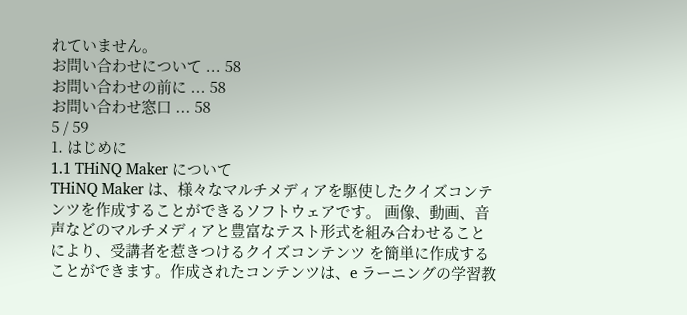れていません。
お問い合わせについて ... 58
お問い合わせの前に ... 58
お問い合わせ窓口 ... 58
5 / 59
1. はじめに
1.1 THiNQ Maker について
THiNQ Maker は、様々なマルチメディアを駆使したクイズコンテンツを作成することができるソフトウェアです。 画像、動画、音声などのマルチメディアと豊富なテスト形式を組み合わせることにより、受講者を惹きつけるクイズコンテンツ を簡単に作成することができます。作成されたコンテンツは、e ラーニングの学習教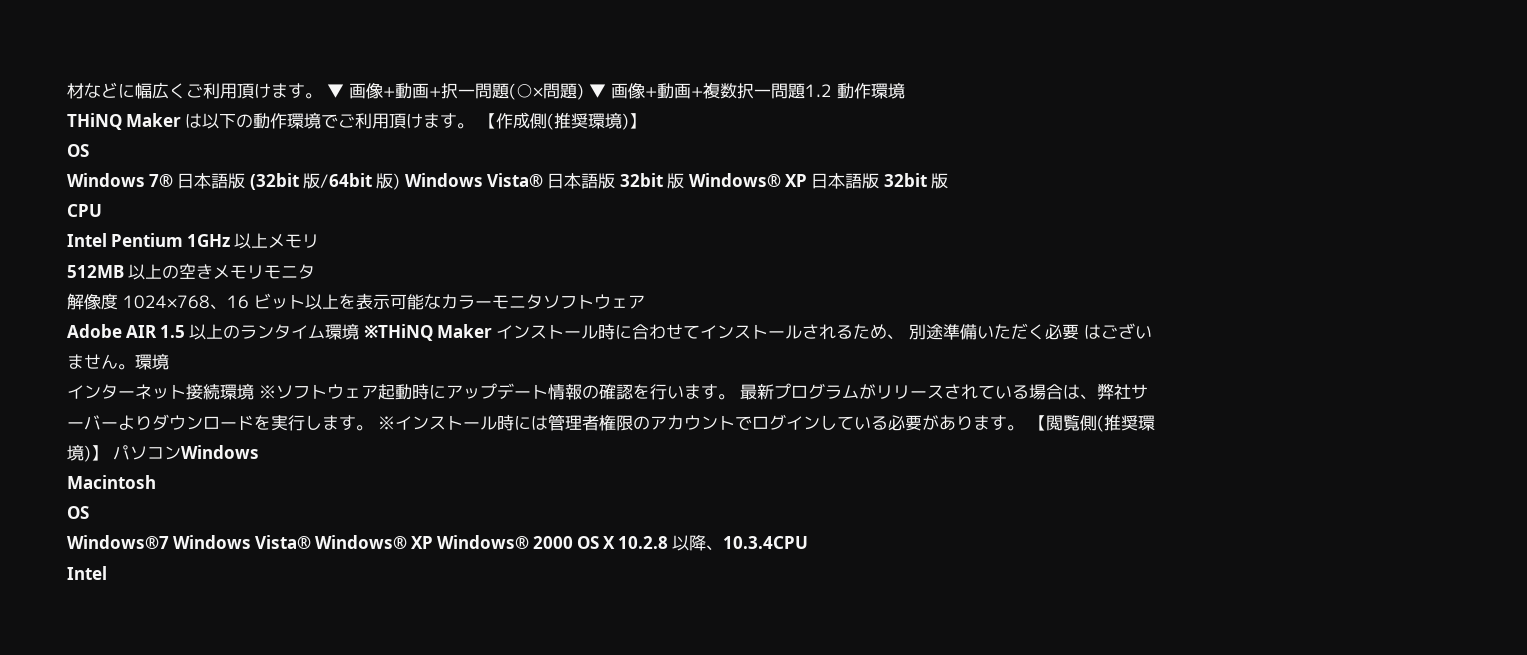材などに幅広くご利用頂けます。 ▼ 画像+動画+択一問題(○×問題) ▼ 画像+動画+複数択一問題1.2 動作環境
THiNQ Maker は以下の動作環境でご利用頂けます。 【作成側(推奨環境)】
OS
Windows 7® 日本語版 (32bit 版/64bit 版) Windows Vista® 日本語版 32bit 版 Windows® XP 日本語版 32bit 版
CPU
Intel Pentium 1GHz 以上メモリ
512MB 以上の空きメモリモニタ
解像度 1024×768、16 ビット以上を表示可能なカラーモニタソフトウェア
Adobe AIR 1.5 以上のランタイム環境 ※THiNQ Maker インストール時に合わせてインストールされるため、 別途準備いただく必要 はございません。環境
インターネット接続環境 ※ソフトウェア起動時にアップデート情報の確認を行います。 最新プログラムがリリースされている場合は、弊社サーバーよりダウンロードを実行します。 ※インストール時には管理者権限のアカウントでログインしている必要があります。 【閲覧側(推奨環境)】 パソコンWindows
Macintosh
OS
Windows®7 Windows Vista® Windows® XP Windows® 2000 OS X 10.2.8 以降、10.3.4CPU
Intel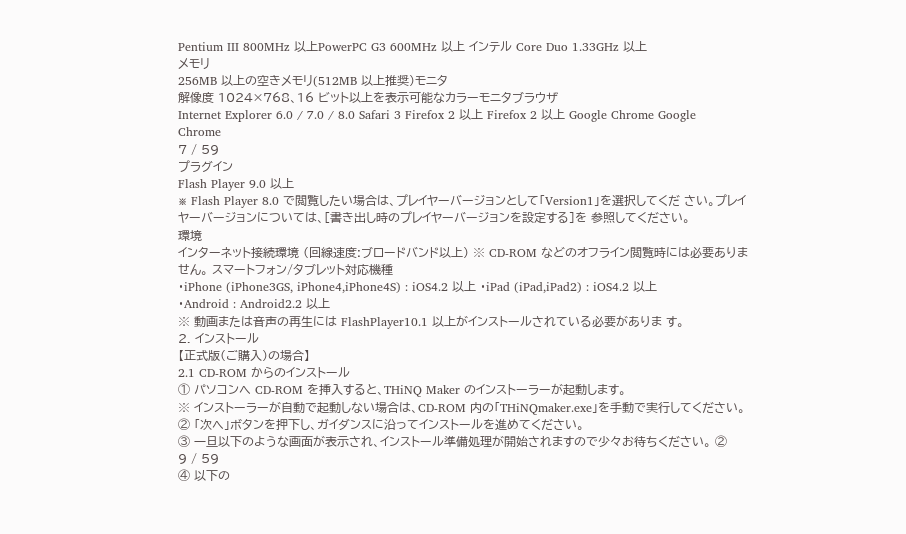Pentium III 800MHz 以上PowerPC G3 600MHz 以上 インテル Core Duo 1.33GHz 以上
メモリ
256MB 以上の空きメモリ(512MB 以上推奨)モニタ
解像度 1024×768、16 ビット以上を表示可能なカラーモニタブラウザ
Internet Explorer 6.0 / 7.0 / 8.0 Safari 3 Firefox 2 以上 Firefox 2 以上 Google Chrome Google Chrome
7 / 59
プラグイン
Flash Player 9.0 以上
※ Flash Player 8.0 で閲覧したい場合は、プレイヤーバージョンとして「Version1」を選択してくだ さい。プレイヤーバージョンについては、[書き出し時のプレイヤーバージョンを設定する]を 参照してください。
環境
インターネット接続環境 (回線速度:ブロードバンド以上) ※ CD-ROM などのオフライン閲覧時には必要ありません。 スマートフォン/タブレット対応機種
・iPhone (iPhone3GS, iPhone4,iPhone4S) : iOS4.2 以上 ・iPad (iPad,iPad2) : iOS4.2 以上
・Android : Android2.2 以上
※ 動画または音声の再生には FlashPlayer10.1 以上がインストールされている必要がありま す。
2. インストール
【正式版(ご購入)の場合】
2.1 CD-ROM からのインストール
① パソコンへ CD-ROM を挿入すると、THiNQ Maker のインストーラーが起動します。
※ インストーラーが自動で起動しない場合は、CD-ROM 内の「THiNQmaker.exe」を手動で実行してください。
② 「次へ」ボタンを押下し、ガイダンスに沿ってインストールを進めてください。
③ 一旦以下のような画面が表示され、インストール準備処理が開始されますので少々お待ちください。 ②
9 / 59
④ 以下の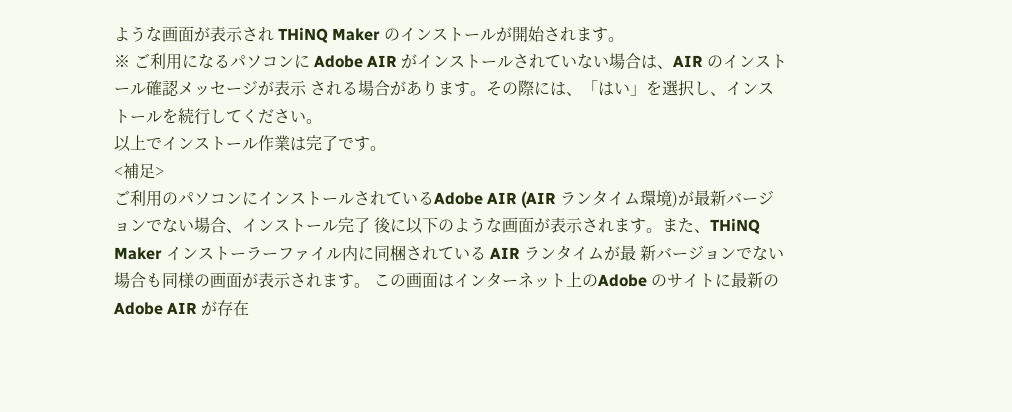ような画面が表示され THiNQ Maker のインストールが開始されます。
※ ご利用になるパソコンに Adobe AIR がインストールされていない場合は、AIR のインストール確認メッセージが表示 される場合があります。その際には、「はい」を選択し、インストールを続行してください。
以上でインストール作業は完了です。
<補足>
ご利用のパソコンにインストールされているAdobe AIR (AIR ランタイム環境)が最新バージョンでない場合、インストール完了 後に以下のような画面が表示されます。また、THiNQ Maker インストーラーファイル内に同梱されている AIR ランタイムが最 新バージョンでない場合も同様の画面が表示されます。 この画面はインターネット上のAdobe のサイトに最新の Adobe AIR が存在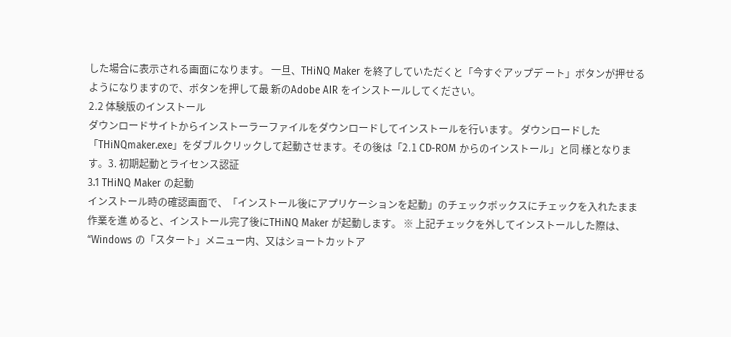した場合に表示される画面になります。 一旦、THiNQ Maker を終了していただくと「今すぐアップデ ート」ボタンが押せるようになりますので、ボタンを押して最 新のAdobe AIR をインストールしてください。
2.2 体験版のインストール
ダウンロードサイトからインストーラーファイルをダウンロードしてインストールを行います。 ダウンロードした「THiNQmaker.exe」をダブルクリックして起動させます。その後は「2.1 CD-ROM からのインストール」と同 様となります。3. 初期起動とライセンス認証
3.1 THiNQ Maker の起動
インストール時の確認画面で、「インストール後にアプリケーションを起動」のチェックボックスにチェックを入れたまま作業を進 めると、インストール完了後にTHiNQ Maker が起動します。 ※ 上記チェックを外してインストールした際は、“Windows の「スタート」メニュー内、又はショートカットア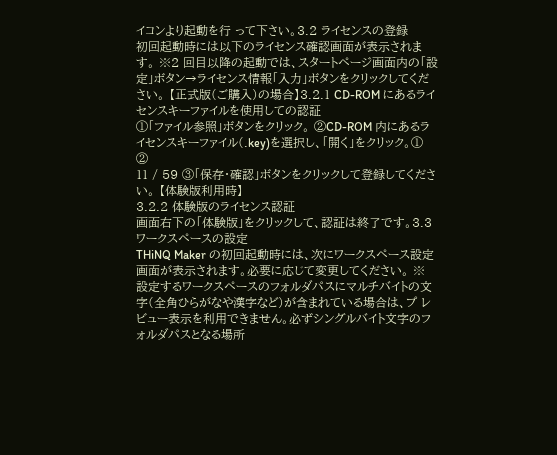イコンより起動を行 って下さい。3.2 ライセンスの登録
初回起動時には以下のライセンス確認画面が表示されます。 ※2 回目以降の起動では、スタートページ画面内の「設定」ボタン→ライセンス情報「入力」ボタンをクリックしてください。 【正式版(ご購入)の場合】3.2.1 CD-ROM にあるライセンスキーファイルを使用しての認証
①「ファイル参照」ボタンをクリック。 ②CD-ROM 内にあるライセンスキーファイル(.key)を選択し、「開く」をクリック。①
②
11 / 59 ③「保存・確認」ボタンをクリックして登録してください。 【体験版利用時】
3.2.2 体験版のライセンス認証
画面右下の「体験版」をクリックして、認証は終了です。3.3 ワークスペースの設定
THiNQ Maker の初回起動時には、次にワークスペース設定画面が表示されます。必要に応じて変更してください。 ※ 設定するワークスペースのフォルダパスにマルチバイトの文字(全角ひらがなや漢字など)が含まれている場合は、プ レビュー表示を利用できません。必ずシングルバイト文字のフォルダパスとなる場所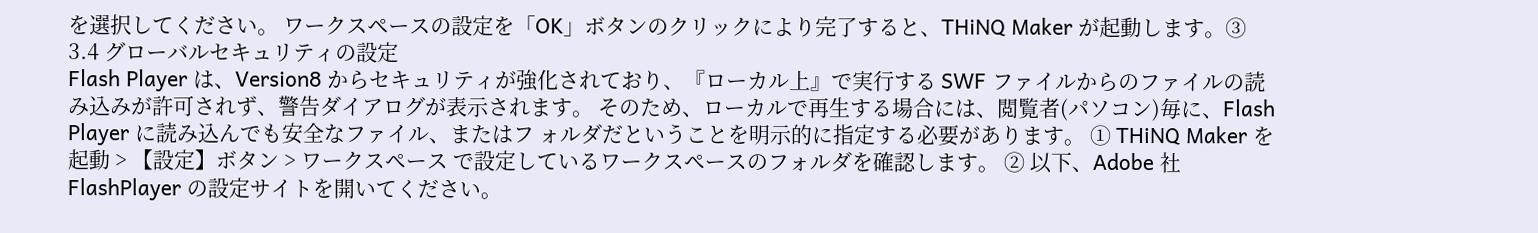を選択してください。 ワークスペースの設定を「OK」ボタンのクリックにより完了すると、THiNQ Maker が起動します。③
3.4 グローバルセキュリティの設定
Flash Player は、Version8 からセキュリティが強化されており、『ローカル上』で実行する SWF ファイルからのファイルの読 み込みが許可されず、警告ダイアログが表示されます。 そのため、ローカルで再生する場合には、閲覧者(パソコン)毎に、Flash Player に読み込んでも安全なファイル、またはフ ォルダだということを明示的に指定する必要があります。 ① THiNQ Maker を起動 > 【設定】ボタン > ワークスペース で設定しているワークスペースのフォルダを確認します。 ② 以下、Adobe 社 FlashPlayer の設定サイトを開いてください。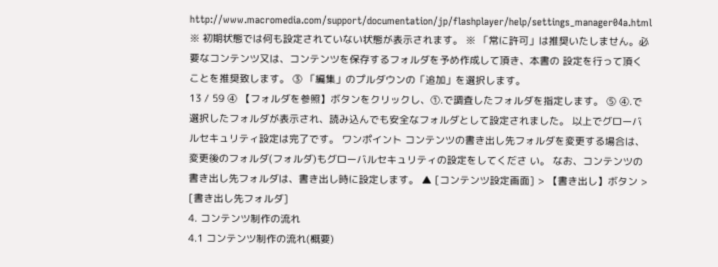http://www.macromedia.com/support/documentation/jp/flashplayer/help/settings_manager04a.html ※ 初期状態では何も設定されていない状態が表示されます。 ※ 「常に許可」は推奨いたしません。必要なコンテンツ又は、コンテンツを保存するフォルダを予め作成して頂き、本書の 設定を行って頂くことを推奨致します。 ③ 「編集」のプルダウンの「追加」を選択します。
13 / 59 ④ 【フォルダを参照】ボタンをクリックし、①.で調査したフォルダを指定します。 ⑤ ④.で選択したフォルダが表示され、読み込んでも安全なフォルダとして設定されました。 以上でグローバルセキュリティ設定は完了です。 ワンポイント コンテンツの書き出し先フォルダを変更する場合は、変更後のフォルダ(フォルダ)もグローバルセキュリティの設定をしてくださ い。 なお、コンテンツの書き出し先フォルダは、書き出し時に設定します。 ▲ [コンテンツ設定画面] > 【書き出し】ボタン > [書き出し先フォルダ]
4. コンテンツ制作の流れ
4.1 コンテンツ制作の流れ(概要)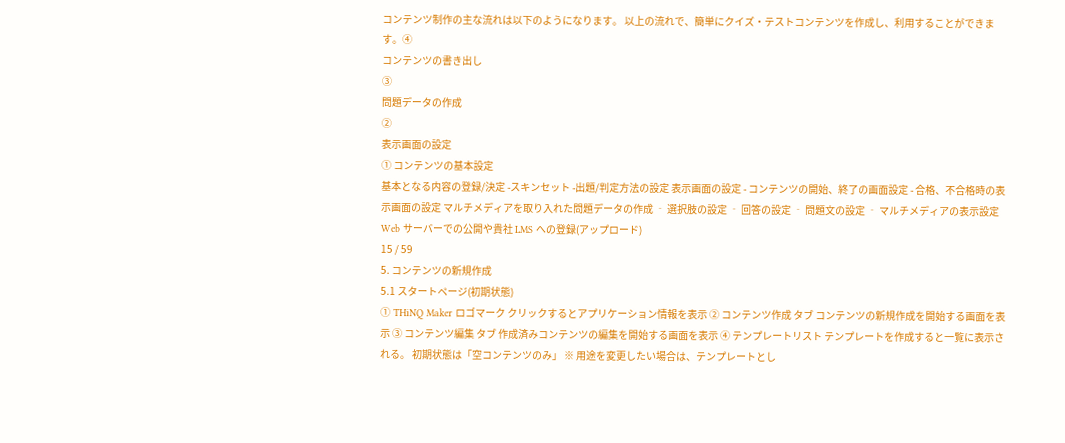コンテンツ制作の主な流れは以下のようになります。 以上の流れで、簡単にクイズ・テストコンテンツを作成し、利用することができます。④
コンテンツの書き出し
③
問題データの作成
②
表示画面の設定
① コンテンツの基本設定
基本となる内容の登録/決定 -スキンセット -出題/判定方法の設定 表示画面の設定 - コンテンツの開始、終了の画面設定 - 合格、不合格時の表示画面の設定 マルチメディアを取り入れた問題データの作成 ‐ 選択肢の設定 ‐ 回答の設定 ‐ 問題文の設定 ‐ マルチメディアの表示設定Web サーバーでの公開や貴社 LMS への登録(アップロード)
15 / 59
5. コンテンツの新規作成
5.1 スタートページ(初期状態)
① THiNQ Maker ロゴマーク クリックするとアプリケーション情報を表示 ② コンテンツ作成 タブ コンテンツの新規作成を開始する画面を表示 ③ コンテンツ編集 タブ 作成済みコンテンツの編集を開始する画面を表示 ④ テンプレートリスト テンプレートを作成すると一覧に表示される。 初期状態は「空コンテンツのみ」 ※ 用途を変更したい場合は、テンプレートとし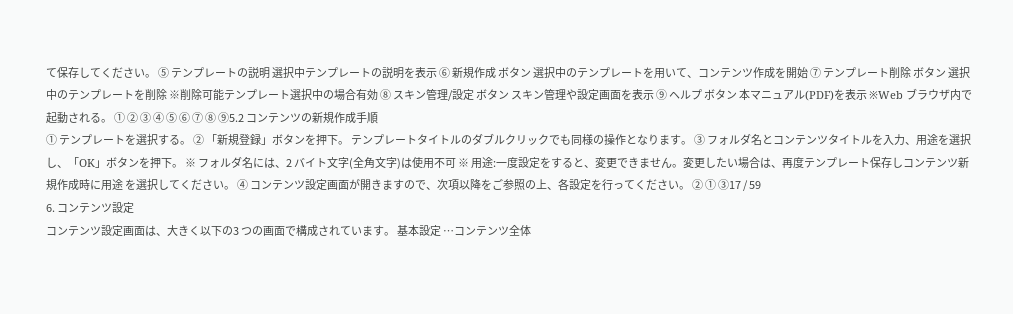て保存してください。 ⑤ テンプレートの説明 選択中テンプレートの説明を表示 ⑥ 新規作成 ボタン 選択中のテンプレートを用いて、コンテンツ作成を開始 ⑦ テンプレート削除 ボタン 選択中のテンプレートを削除 ※削除可能テンプレート選択中の場合有効 ⑧ スキン管理/設定 ボタン スキン管理や設定画面を表示 ⑨ ヘルプ ボタン 本マニュアル(PDF)を表示 ※Web ブラウザ内で起動される。 ① ② ③ ④ ⑤ ⑥ ⑦ ⑧ ⑨5.2 コンテンツの新規作成手順
① テンプレートを選択する。 ② 「新規登録」ボタンを押下。 テンプレートタイトルのダブルクリックでも同様の操作となります。 ③ フォルダ名とコンテンツタイトルを入力、用途を選択し、「OK」ボタンを押下。 ※ フォルダ名には、2 バイト文字(全角文字)は使用不可 ※ 用途:一度設定をすると、変更できません。変更したい場合は、再度テンプレート保存しコンテンツ新規作成時に用途 を選択してください。 ④ コンテンツ設定画面が開きますので、次項以降をご参照の上、各設定を行ってください。 ② ① ③17 / 59
6. コンテンツ設定
コンテンツ設定画面は、大きく以下の3 つの画面で構成されています。 基本設定 …コンテンツ全体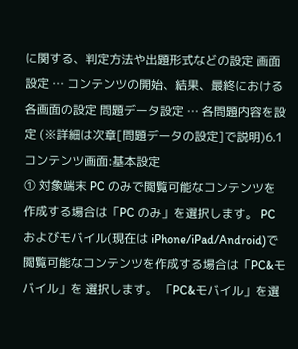に関する、判定方法や出題形式などの設定 画面設定 … コンテンツの開始、結果、最終における各画面の設定 問題データ設定 … 各問題内容を設定 (※詳細は次章[問題データの設定]で説明)6.1 コンテンツ画面:基本設定
① 対象端末 PC のみで閲覧可能なコンテンツを作成する場合は「PC のみ」を選択します。 PC およびモバイル(現在は iPhone/iPad/Android)で閲覧可能なコンテンツを作成する場合は「PC&モバイル」を 選択します。 「PC&モバイル」を選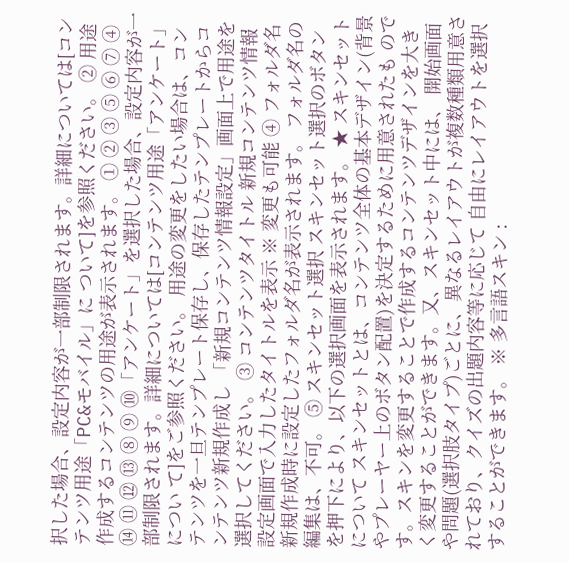択した場合、設定内容が一部制限されます。詳細については[コンテンツ用途「PC&モバイル」に ついて]を参照ください。 ② 用途 作成するコンテンツの用途が表示されます。 ① ② ③ ⑤ ⑥ ⑦ ④ ⑭ ⑪ ⑫ ⑬ ⑧ ⑨ ⑩「アンケート」を選択した場合、設定内容が一部制限されます。詳細については[コンテンツ用途「アンケート」につい て]をご参照ください。 用途の変更をしたい場合は、コンテンツを一旦テンプレート保存し、保存したテンプレートからコンテンツ新規作成し 「新規コンテンツ情報設定」画面上で用途を選択してください。 ③ コンテンツタイトル 新規コンテンツ情報設定画面で入力したタイトルを表示 ※ 変更も可能 ④ フォルダ名 新規作成時に設定したフォルダ名が表示されます。 フォルダ名の編集は、不可。 ⑤ スキンセット選択 スキンセット選択のボタンを押下により、以下の選択画面を表示されます。 ★ スキンセットについて スキンセットとは、コンテンツ全体の基本デザイン(背景やプレーヤー上のボタン配置)を決定するために用意されたも のです。スキンを変更することで作成するコンテンツデザインを大きく変更することができます。又、スキンセット中には、 開始画面や問題(選択肢タイプ)ごとに、異なるレイアウトが複数種類用意されており、クイズの出題内容等に応じて 自由にレイアウトを選択することができます。 ※ 多言語スキン :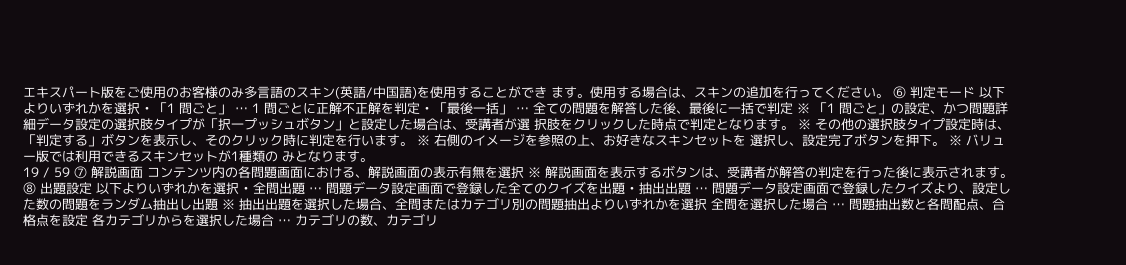エキスパート版をご使用のお客様のみ多言語のスキン(英語/中国語)を使用することができ ます。使用する場合は、スキンの追加を行ってください。 ⑥ 判定モード 以下よりいずれかを選択 • 「1 問ごと」 … 1 問ごとに正解不正解を判定 • 「最後一括」 … 全ての問題を解答した後、最後に一括で判定 ※ 「1 問ごと」の設定、かつ問題詳細データ設定の選択肢タイプが「択一プッシュボタン」と設定した場合は、受講者が選 択肢をクリックした時点で判定となります。 ※ その他の選択肢タイプ設定時は、「判定する」ボタンを表示し、そのクリック時に判定を行います。 ※ 右側のイメージを参照の上、お好きなスキンセットを 選択し、設定完了ボタンを押下。 ※ バリュー版では利用できるスキンセットが1種類の みとなります。
19 / 59 ⑦ 解説画面 コンテンツ内の各問題画面における、解説画面の表示有無を選択 ※ 解説画面を表示するボタンは、受講者が解答の判定を行った後に表示されます。 ⑧ 出題設定 以下よりいずれかを選択 • 全問出題 … 問題データ設定画面で登録した全てのクイズを出題 • 抽出出題 … 問題データ設定画面で登録したクイズより、設定した数の問題をランダム抽出し出題 ※ 抽出出題を選択した場合、全問またはカテゴリ別の問題抽出よりいずれかを選択 全問を選択した場合 … 問題抽出数と各問配点、合格点を設定 各カテゴリからを選択した場合 … カテゴリの数、カテゴリ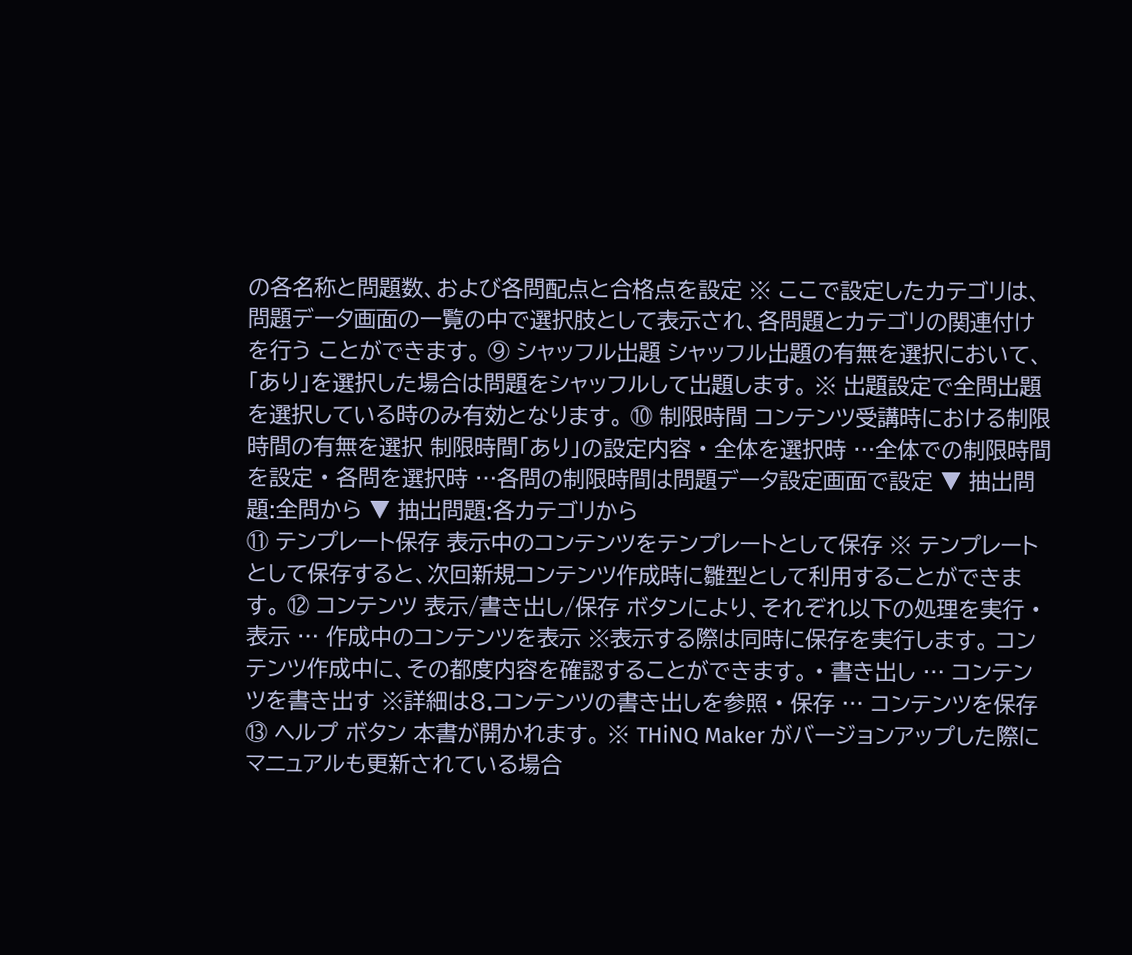の各名称と問題数、および各問配点と合格点を設定 ※ ここで設定したカテゴリは、問題データ画面の一覧の中で選択肢として表示され、各問題とカテゴリの関連付けを行う ことができます。 ⑨ シャッフル出題 シャッフル出題の有無を選択において、「あり」を選択した場合は問題をシャッフルして出題します。 ※ 出題設定で全問出題を選択している時のみ有効となります。 ⑩ 制限時間 コンテンツ受講時における制限時間の有無を選択 制限時間「あり」の設定内容 • 全体を選択時 …全体での制限時間を設定 • 各問を選択時 …各問の制限時間は問題データ設定画面で設定 ▼ 抽出問題:全問から ▼ 抽出問題:各カテゴリから
⑪ テンプレート保存 表示中のコンテンツをテンプレートとして保存 ※ テンプレートとして保存すると、次回新規コンテンツ作成時に雛型として利用することができます。 ⑫ コンテンツ 表示/書き出し/保存 ボタンにより、それぞれ以下の処理を実行 • 表示 … 作成中のコンテンツを表示 ※表示する際は同時に保存を実行します。 コンテンツ作成中に、その都度内容を確認することができます。 • 書き出し … コンテンツを書き出す ※詳細は8.コンテンツの書き出しを参照 • 保存 … コンテンツを保存 ⑬ ヘルプ ボタン 本書が開かれます。 ※ THiNQ Maker がバージョンアップした際にマニュアルも更新されている場合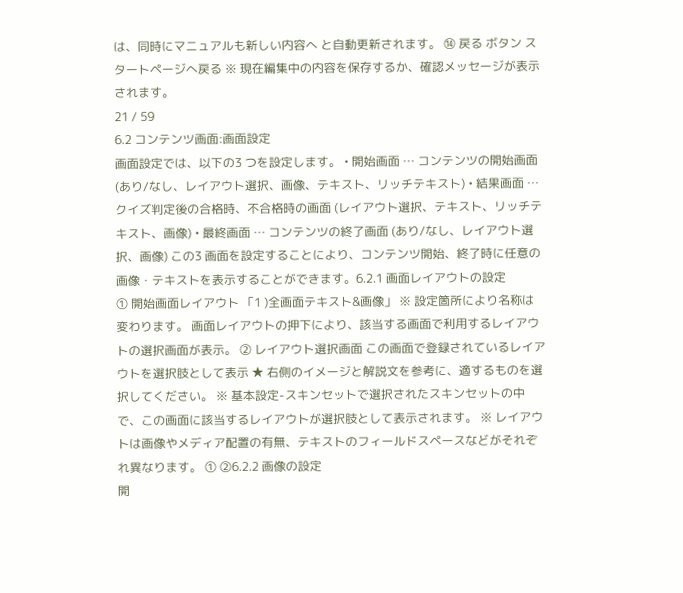は、同時にマニュアルも新しい内容へ と自動更新されます。 ⑭ 戻る ボタン スタートページへ戻る ※ 現在編集中の内容を保存するか、確認メッセージが表示されます。
21 / 59
6.2 コンテンツ画面:画面設定
画面設定では、以下の3 つを設定します。 • 開始画面 … コンテンツの開始画面 (あり/なし、レイアウト選択、画像、テキスト、リッチテキスト) • 結果画面 … クイズ判定後の合格時、不合格時の画面 (レイアウト選択、テキスト、リッチテキスト、画像) • 最終画面 … コンテンツの終了画面 (あり/なし、レイアウト選択、画像) この3 画面を設定することにより、コンテンツ開始、終了時に任意の画像・テキストを表示することができます。6.2.1 画面レイアウトの設定
① 開始画面レイアウト 「1 )全画面テキスト&画像」 ※ 設定箇所により名称は変わります。 画面レイアウトの押下により、該当する画面で利用するレイアウトの選択画面が表示。 ② レイアウト選択画面 この画面で登録されているレイアウトを選択肢として表示 ★ 右側のイメージと解説文を参考に、適するものを選択してください。 ※ 基本設定-スキンセットで選択されたスキンセットの中で、この画面に該当するレイアウトが選択肢として表示されます。 ※ レイアウトは画像やメディア配置の有無、テキストのフィールドスペースなどがそれぞれ異なります。 ① ②6.2.2 画像の設定
開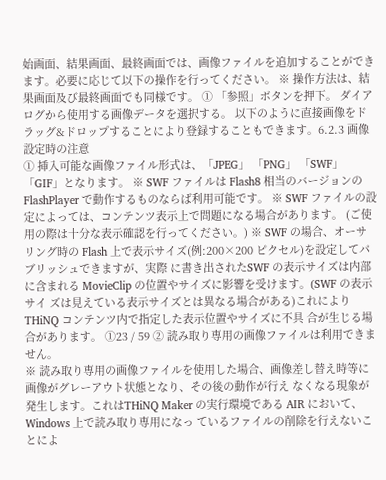始画面、結果画面、最終画面では、画像ファイルを追加することができます。必要に応じて以下の操作を行ってください。 ※ 操作方法は、結果画面及び最終画面でも同様です。 ① 「参照」ボタンを押下。 ダイアログから使用する画像データを選択する。 以下のように直接画像をドラッグ&ドロップすることにより登録することもできます。6.2.3 画像設定時の注意
① 挿入可能な画像ファイル形式は、「JPEG」 「PNG」 「SWF」 「GIF」となります。 ※ SWF ファイルは Flash8 相当のバージョンの FlashPlayer で動作するものならば利用可能です。 ※ SWF ファイルの設定によっては、コンテンツ表示上で問題になる場合があります。 (ご使用の際は十分な表示確認を行ってください。) ※ SWF の場合、オーサリング時の Flash 上で表示サイズ(例:200×200 ピクセル)を設定してパブリッシュできますが、実際 に書き出されたSWF の表示サイズは内部に含まれる MovieClip の位置やサイズに影響を受けます。(SWF の表示サイ ズは見えている表示サイズとは異なる場合がある)これによりTHiNQ コンテンツ内で指定した表示位置やサイズに不具 合が生じる場合があります。 ①23 / 59 ② 読み取り専用の画像ファイルは利用できません。
※ 読み取り専用の画像ファイルを使用した場合、画像差し替え時等に画像がグレーアウト状態となり、その後の動作が行え なくなる現象が発生します。これはTHiNQ Maker の実行環境である AIR において、Windows 上で読み取り専用になっ ているファイルの削除を行えないことによ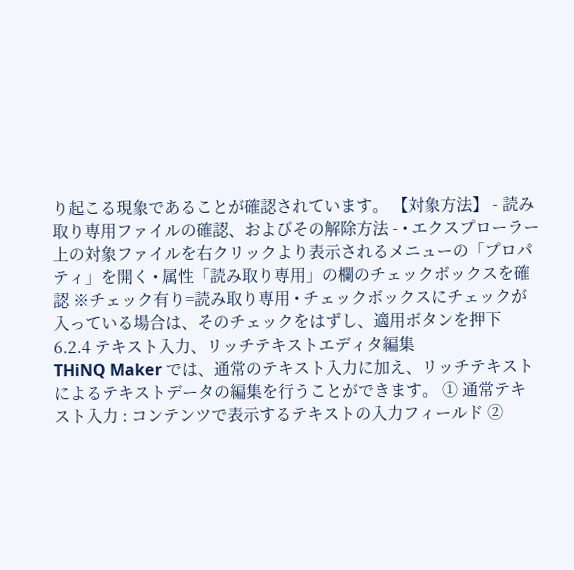り起こる現象であることが確認されています。 【対象方法】 - 読み取り専用ファイルの確認、およびその解除方法 - • エクスプローラー上の対象ファイルを右クリックより表示されるメニューの「プロパティ」を開く • 属性「読み取り専用」の欄のチェックボックスを確認 ※チェック有り=読み取り専用 • チェックボックスにチェックが入っている場合は、そのチェックをはずし、適用ボタンを押下
6.2.4 テキスト入力、リッチテキストエディタ編集
THiNQ Maker では、通常のテキスト入力に加え、リッチテキストによるテキストデータの編集を行うことができます。 ① 通常テキスト入力 : コンテンツで表示するテキストの入力フィールド ②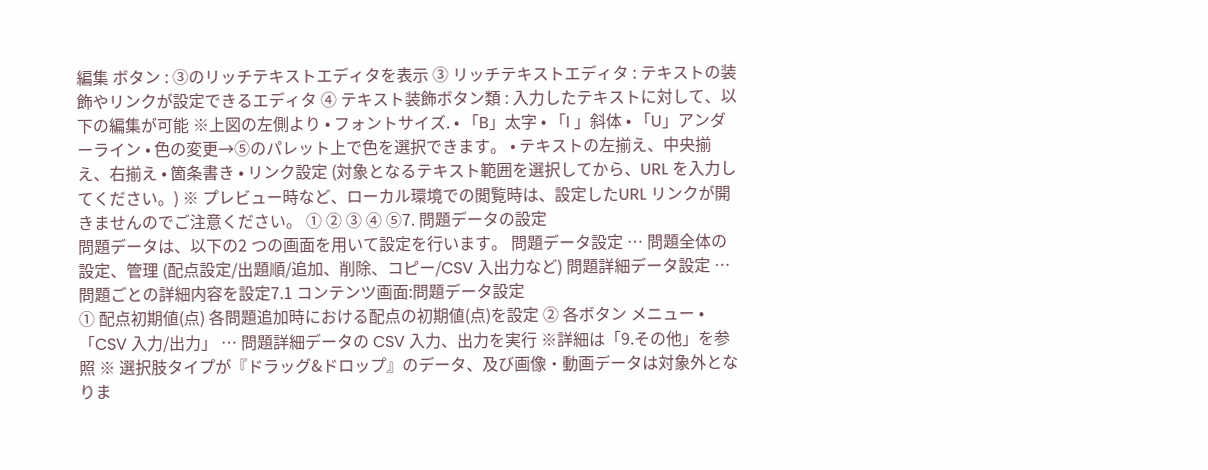編集 ボタン : ③のリッチテキストエディタを表示 ③ リッチテキストエディタ : テキストの装飾やリンクが設定できるエディタ ④ テキスト装飾ボタン類 : 入力したテキストに対して、以下の編集が可能 ※上図の左側より • フォントサイズ. • 「B」太字 • 「I 」斜体 • 「U」アンダーライン • 色の変更→⑤のパレット上で色を選択できます。 • テキストの左揃え、中央揃え、右揃え • 箇条書き • リンク設定 (対象となるテキスト範囲を選択してから、URL を入力してください。) ※ プレビュー時など、ローカル環境での閲覧時は、設定したURL リンクが開きませんのでご注意ください。 ① ② ③ ④ ⑤7. 問題データの設定
問題データは、以下の2 つの画面を用いて設定を行います。 問題データ設定 … 問題全体の設定、管理 (配点設定/出題順/追加、削除、コピー/CSV 入出力など) 問題詳細データ設定 … 問題ごとの詳細内容を設定7.1 コンテンツ画面:問題データ設定
① 配点初期値(点) 各問題追加時における配点の初期値(点)を設定 ② 各ボタン メニュー • 「CSV 入力/出力」 … 問題詳細データの CSV 入力、出力を実行 ※詳細は「9.その他」を参照 ※ 選択肢タイプが『ドラッグ&ドロップ』のデータ、及び画像・動画データは対象外となりま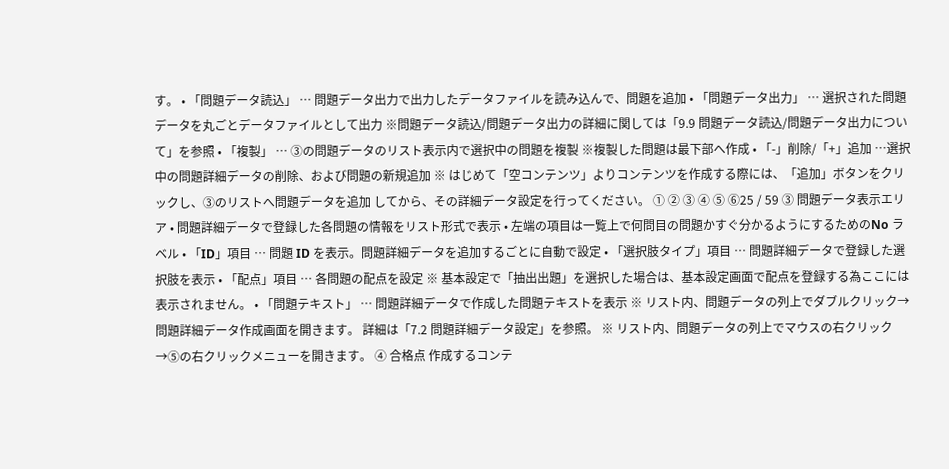す。 • 「問題データ読込」 … 問題データ出力で出力したデータファイルを読み込んで、問題を追加 • 「問題データ出力」 … 選択された問題データを丸ごとデータファイルとして出力 ※問題データ読込/問題データ出力の詳細に関しては「9.9 問題データ読込/問題データ出力について」を参照 • 「複製」 … ③の問題データのリスト表示内で選択中の問題を複製 ※複製した問題は最下部へ作成 • 「-」削除/「+」追加 …選択中の問題詳細データの削除、および問題の新規追加 ※ はじめて「空コンテンツ」よりコンテンツを作成する際には、「追加」ボタンをクリックし、③のリストへ問題データを追加 してから、その詳細データ設定を行ってください。 ① ② ③ ④ ⑤ ⑥25 / 59 ③ 問題データ表示エリア • 問題詳細データで登録した各問題の情報をリスト形式で表示 • 左端の項目は一覧上で何問目の問題かすぐ分かるようにするためのNo ラベル • 「ID」項目 … 問題 ID を表示。問題詳細データを追加するごとに自動で設定 • 「選択肢タイプ」項目 … 問題詳細データで登録した選択肢を表示 • 「配点」項目 … 各問題の配点を設定 ※ 基本設定で「抽出出題」を選択した場合は、基本設定画面で配点を登録する為ここには表示されません。 • 「問題テキスト」 … 問題詳細データで作成した問題テキストを表示 ※ リスト内、問題データの列上でダブルクリック→問題詳細データ作成画面を開きます。 詳細は「7.2 問題詳細データ設定」を参照。 ※ リスト内、問題データの列上でマウスの右クリック→⑤の右クリックメニューを開きます。 ④ 合格点 作成するコンテ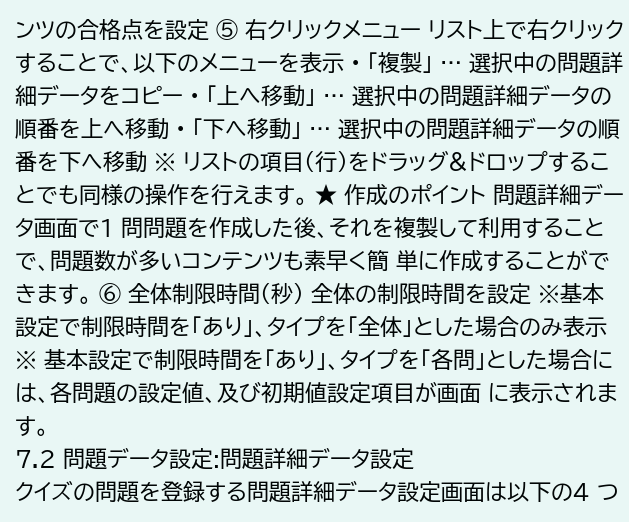ンツの合格点を設定 ⑤ 右クリックメニュー リスト上で右クリックすることで、以下のメニューを表示 • 「複製」 … 選択中の問題詳細データをコピー • 「上へ移動」 … 選択中の問題詳細データの順番を上へ移動 • 「下へ移動」 … 選択中の問題詳細データの順番を下へ移動 ※ リストの項目(行)をドラッグ&ドロップすることでも同様の操作を行えます。 ★ 作成のポイント 問題詳細データ画面で1 問問題を作成した後、それを複製して利用することで、問題数が多いコンテンツも素早く簡 単に作成することができます。 ⑥ 全体制限時間(秒) 全体の制限時間を設定 ※基本設定で制限時間を「あり」、タイプを「全体」とした場合のみ表示 ※ 基本設定で制限時間を「あり」、タイプを「各問」とした場合には、各問題の設定値、及び初期値設定項目が画面 に表示されます。
7.2 問題データ設定:問題詳細データ設定
クイズの問題を登録する問題詳細データ設定画面は以下の4 つ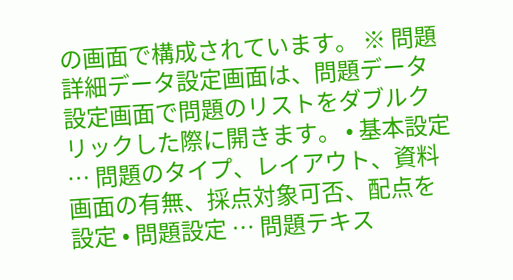の画面で構成されています。 ※ 問題詳細データ設定画面は、問題データ設定画面で問題のリストをダブルクリックした際に開きます。 • 基本設定 … 問題のタイプ、レイアウト、資料画面の有無、採点対象可否、配点を設定 • 問題設定 … 問題テキス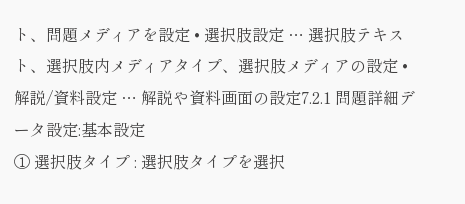ト、問題メディアを設定 • 選択肢設定 … 選択肢テキスト、選択肢内メディアタイプ、選択肢メディアの設定 • 解説/資料設定 … 解説や資料画面の設定7.2.1 問題詳細データ設定:基本設定
① 選択肢タイプ : 選択肢タイプを選択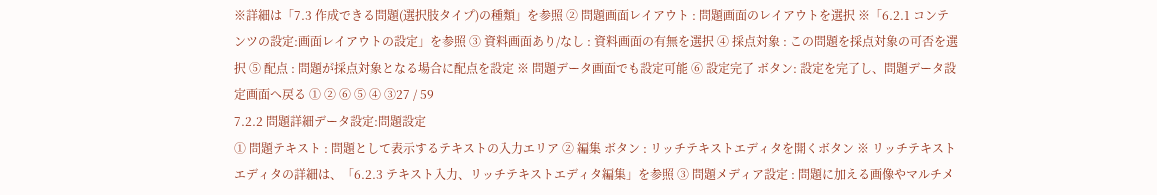※詳細は「7.3 作成できる問題(選択肢タイプ)の種類」を参照 ② 問題画面レイアウト : 問題画面のレイアウトを選択 ※「6.2.1 コンテンツの設定:画面レイアウトの設定」を参照 ③ 資料画面あり/なし : 資料画面の有無を選択 ④ 採点対象 : この問題を採点対象の可否を選択 ⑤ 配点 : 問題が採点対象となる場合に配点を設定 ※ 問題データ画面でも設定可能 ⑥ 設定完了 ボタン: 設定を完了し、問題データ設定画面へ戻る ① ② ⑥ ⑤ ④ ③27 / 59
7.2.2 問題詳細データ設定:問題設定
① 問題テキスト : 問題として表示するテキストの入力エリア ② 編集 ボタン : リッチテキストエディタを開くボタン ※ リッチテキストエディタの詳細は、「6.2.3 テキスト入力、リッチテキストエディタ編集」を参照 ③ 問題メディア設定 : 問題に加える画像やマルチメ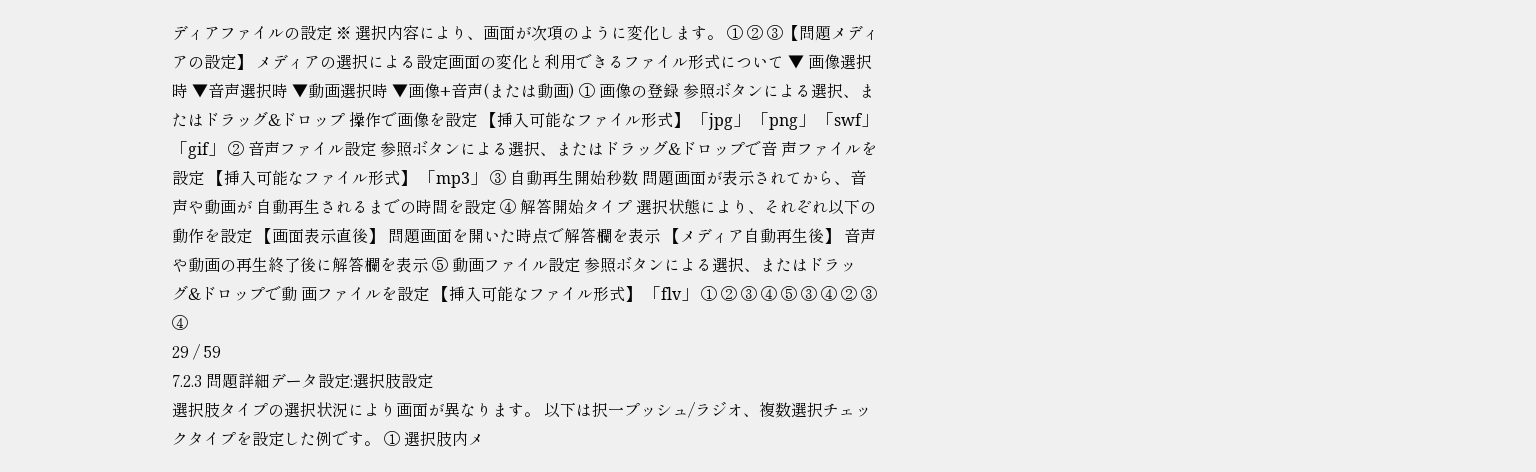ディアファイルの設定 ※ 選択内容により、画面が次項のように変化します。 ① ② ③【問題メディアの設定】 メディアの選択による設定画面の変化と利用できるファイル形式について ▼ 画像選択時 ▼音声選択時 ▼動画選択時 ▼画像+音声(または動画) ① 画像の登録 参照ボタンによる選択、またはドラッグ&ドロップ 操作で画像を設定 【挿入可能なファイル形式】 「jpg」 「png」 「swf」 「gif」 ② 音声ファイル設定 参照ボタンによる選択、またはドラッグ&ドロップで音 声ファイルを設定 【挿入可能なファイル形式】 「mp3」 ③ 自動再生開始秒数 問題画面が表示されてから、音声や動画が 自動再生されるまでの時間を設定 ④ 解答開始タイプ 選択状態により、それぞれ以下の動作を設定 【画面表示直後】 問題画面を開いた時点で解答欄を表示 【メディア自動再生後】 音声や動画の再生終了後に解答欄を表示 ⑤ 動画ファイル設定 参照ボタンによる選択、またはドラッグ&ドロップで動 画ファイルを設定 【挿入可能なファイル形式】 「flv」 ① ② ③ ④ ⑤ ③ ④ ② ③ ④
29 / 59
7.2.3 問題詳細データ設定:選択肢設定
選択肢タイプの選択状況により画面が異なります。 以下は択一プッシュ/ラジオ、複数選択チェックタイプを設定した例です。 ① 選択肢内メ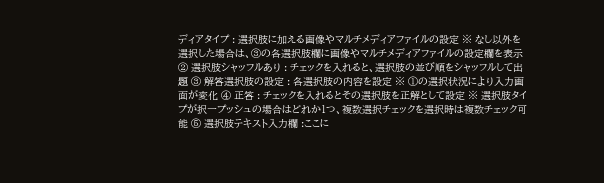ディアタイプ : 選択肢に加える画像やマルチメディアファイルの設定 ※ なし以外を選択した場合は、③の各選択肢欄に画像やマルチメディアファイルの設定欄を表示 ② 選択肢シャッフルあり : チェックを入れると、選択肢の並び順をシャッフルして出題 ③ 解答選択肢の設定 : 各選択肢の内容を設定 ※ ①の選択状況により入力画面が変化 ④ 正答 : チェックを入れるとその選択肢を正解として設定 ※ 選択肢タイプが択一プッシュの場合はどれか1つ、複数選択チェックを選択時は複数チェック可能 ⑤ 選択肢テキスト入力欄 :ここに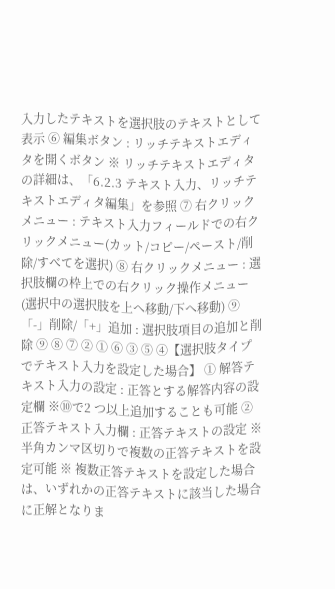入力したテキストを選択肢のテキストとして表示 ⑥ 編集ボタン : リッチテキストエディタを開くボタン ※ リッチテキストエディタの詳細は、「6.2.3 テキスト入力、リッチテキストエディタ編集」を参照 ⑦ 右クリックメニュー : テキスト入力フィールドでの右クリックメニュー(カット/コピー/ペースト/削除/すべてを選択) ⑧ 右クリックメニュー : 選択肢欄の枠上での右クリック操作メニュー(選択中の選択肢を上へ移動/下へ移動) ⑨ 「-」削除/「+」追加 : 選択肢項目の追加と削除 ⑨ ⑧ ⑦ ② ① ⑥ ③ ⑤ ④【選択肢タイプでテキスト入力を設定した場合】 ① 解答テキスト入力の設定 : 正答とする解答内容の設定欄 ※⑩で2 つ以上追加することも可能 ② 正答テキスト入力欄 : 正答テキストの設定 ※半角カンマ区切りで複数の正答テキストを設定可能 ※ 複数正答テキストを設定した場合は、いずれかの正答テキストに該当した場合に正解となりま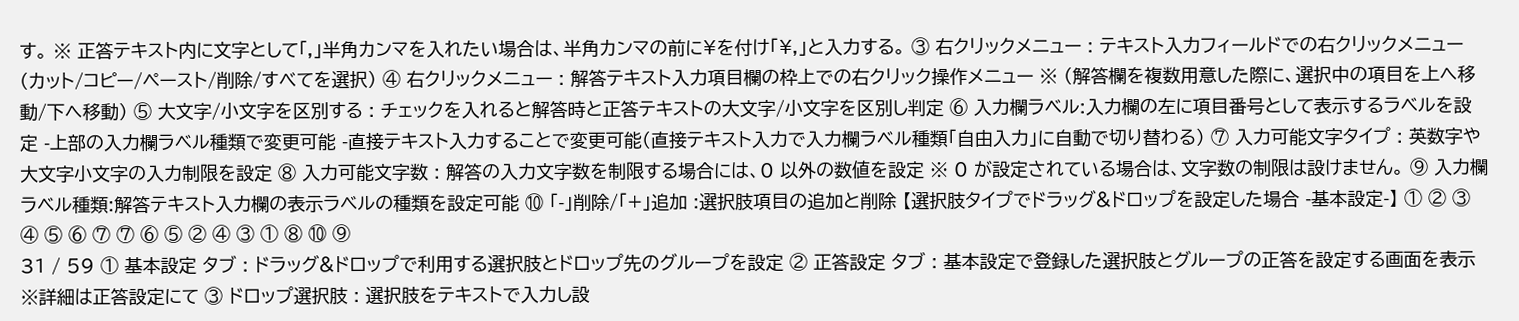す。 ※ 正答テキスト内に文字として「,」半角カンマを入れたい場合は、半角カンマの前に¥を付け「¥,」と入力する。 ③ 右クリックメニュー : テキスト入力フィールドでの右クリックメニュー(カット/コピー/ペースト/削除/すべてを選択) ④ 右クリックメニュー : 解答テキスト入力項目欄の枠上での右クリック操作メニュー ※ (解答欄を複数用意した際に、選択中の項目を上へ移動/下へ移動) ⑤ 大文字/小文字を区別する : チェックを入れると解答時と正答テキストの大文字/小文字を区別し判定 ⑥ 入力欄ラベル:入力欄の左に項目番号として表示するラベルを設定 -上部の入力欄ラベル種類で変更可能 -直接テキスト入力することで変更可能(直接テキスト入力で入力欄ラベル種類「自由入力」に自動で切り替わる) ⑦ 入力可能文字タイプ : 英数字や大文字小文字の入力制限を設定 ⑧ 入力可能文字数 : 解答の入力文字数を制限する場合には、0 以外の数値を設定 ※ 0 が設定されている場合は、文字数の制限は設けません。 ⑨ 入力欄ラベル種類:解答テキスト入力欄の表示ラベルの種類を設定可能 ⑩ 「-」削除/「+」追加 :選択肢項目の追加と削除 【選択肢タイプでドラッグ&ドロップを設定した場合 -基本設定-】 ① ② ③ ④ ⑤ ⑥ ⑦ ⑦ ⑥ ⑤ ② ④ ③ ① ⑧ ⑩ ⑨
31 / 59 ① 基本設定 タブ : ドラッグ&ドロップで利用する選択肢とドロップ先のグループを設定 ② 正答設定 タブ : 基本設定で登録した選択肢とグループの正答を設定する画面を表示 ※詳細は正答設定にて ③ ドロップ選択肢 : 選択肢をテキストで入力し設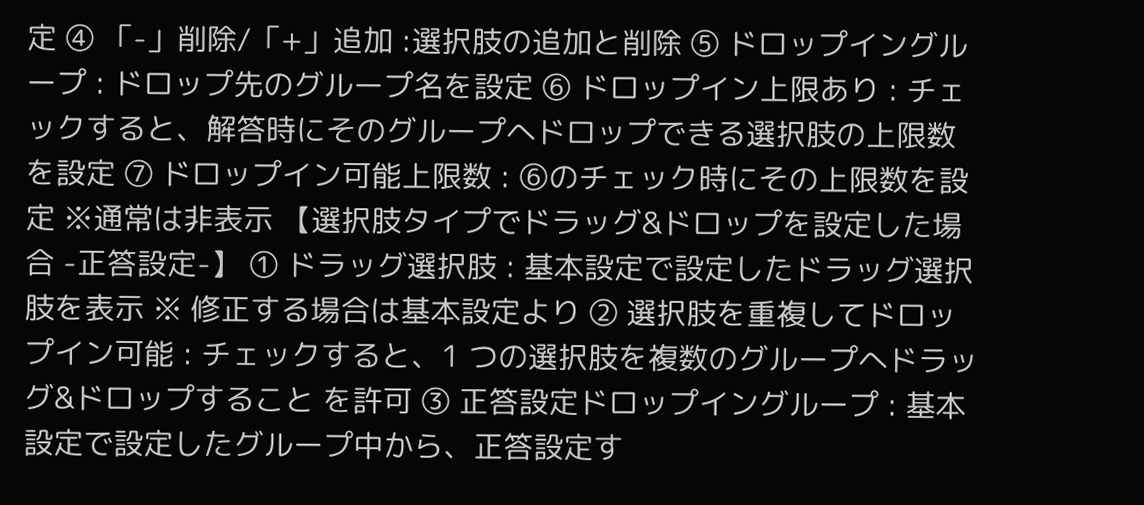定 ④ 「-」削除/「+」追加 :選択肢の追加と削除 ⑤ ドロップイングループ : ドロップ先のグループ名を設定 ⑥ ドロップイン上限あり : チェックすると、解答時にそのグループへドロップできる選択肢の上限数を設定 ⑦ ドロップイン可能上限数 : ⑥のチェック時にその上限数を設定 ※通常は非表示 【選択肢タイプでドラッグ&ドロップを設定した場合 -正答設定-】 ① ドラッグ選択肢 : 基本設定で設定したドラッグ選択肢を表示 ※ 修正する場合は基本設定より ② 選択肢を重複してドロップイン可能 : チェックすると、1 つの選択肢を複数のグループへドラッグ&ドロップすること を許可 ③ 正答設定ドロップイングループ : 基本設定で設定したグループ中から、正答設定す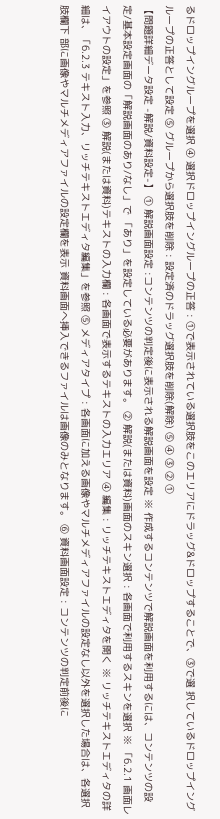るドロップイングループを選択 ④ 選択ドロップイングループの正答 : ①で表示されている選択肢をこのエリアにドラッグ&ドロップすることで、③で選 択しているドロップイングループの正答として設定 ⑤ グループから選択肢を削除 : 設定済のドラッグ選択肢を削除(解除) ⑤ ④ ③ ② ①
【問題詳細データ設定 -解説/資料設定-】 ① 解説画面設定 :コンテンツの判定後に表示される解説画面を設定 ※ 作成するコンテンツで解説画面を利用するには、コンテンツの設定/基本設定画面の「解説画面のあり/なし」で 「あり」を設定している必要があります。 ② 解説(または資料)画面のスキン選択 : 各画面で利用するスキンを選択 ※ 「6.2.1 画面レイアウトの設定」を参照 ③ 解説(または資料)テキストの入力欄 : 各画面で表示するテキストの入力エリア ④ 編集 : リッチテキストエディタを開く ※ リッチテキストエディタの詳細は、「6.2.3 テキスト入力、リッチテキストエディタ編集」を参照 ⑤ メディアタイプ : 各画面に加える画像やマルチメディアファイルの設定なし以外を選択した場合は、各選択肢欄下 部に画像やマルチメディアファイルの設定欄を表示 資料画面へ挿入できるファイルは画像のみとなります。 ⑥ 資料画面設定 : コンテンツの判定前後に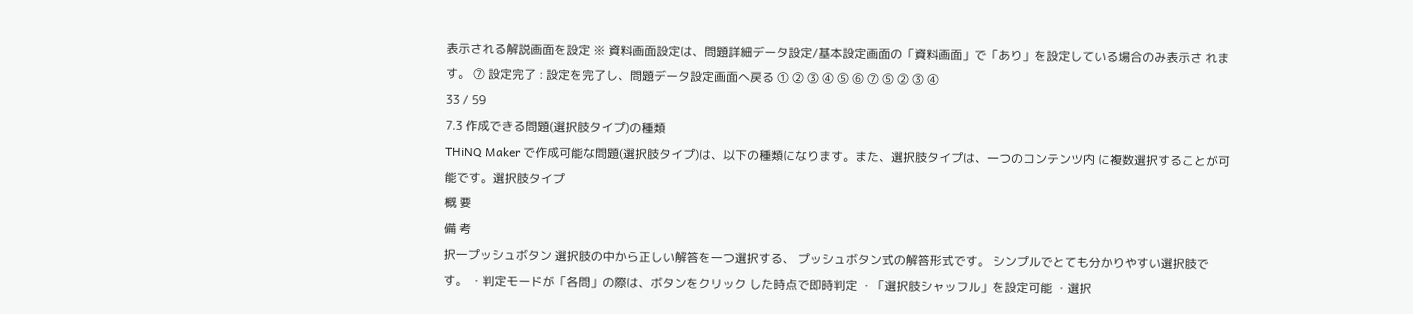表示される解説画面を設定 ※ 資料画面設定は、問題詳細データ設定/基本設定画面の「資料画面」で「あり」を設定している場合のみ表示さ れます。 ⑦ 設定完了 : 設定を完了し、問題データ設定画面へ戻る ① ② ③ ④ ⑤ ⑥ ⑦ ⑤ ② ③ ④
33 / 59
7.3 作成できる問題(選択肢タイプ)の種類
THiNQ Maker で作成可能な問題(選択肢タイプ)は、以下の種類になります。また、選択肢タイプは、一つのコンテンツ内 に複数選択することが可能です。選択肢タイプ
概 要
備 考
択一プッシュボタン 選択肢の中から正しい解答を一つ選択する、 プッシュボタン式の解答形式です。 シンプルでとても分かりやすい選択肢です。 ・判定モードが「各問」の際は、ボタンをクリック した時点で即時判定 ・「選択肢シャッフル」を設定可能 ・選択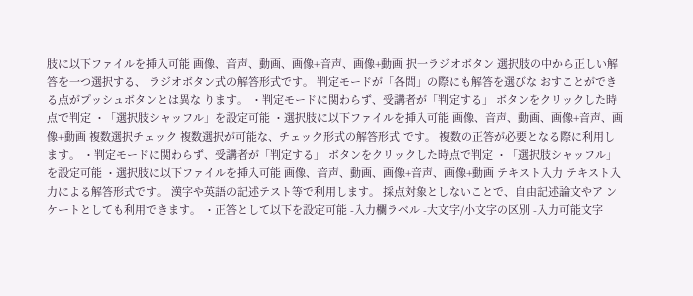肢に以下ファイルを挿入可能 画像、音声、動画、画像+音声、画像+動画 択一ラジオボタン 選択肢の中から正しい解答を一つ選択する、 ラジオボタン式の解答形式です。 判定モードが「各問」の際にも解答を選びな おすことができる点がプッシュボタンとは異な ります。 ・判定モードに関わらず、受講者が「判定する」 ボタンをクリックした時点で判定 ・「選択肢シャッフル」を設定可能 ・選択肢に以下ファイルを挿入可能 画像、音声、動画、画像+音声、画像+動画 複数選択チェック 複数選択が可能な、チェック形式の解答形式 です。 複数の正答が必要となる際に利用します。 ・判定モードに関わらず、受講者が「判定する」 ボタンをクリックした時点で判定 ・「選択肢シャッフル」を設定可能 ・選択肢に以下ファイルを挿入可能 画像、音声、動画、画像+音声、画像+動画 テキスト入力 テキスト入力による解答形式です。 漢字や英語の記述テスト等で利用します。 採点対象としないことで、自由記述論文やア ンケートとしても利用できます。 ・正答として以下を設定可能 -入力欄ラベル -大文字/小文字の区別 -入力可能文字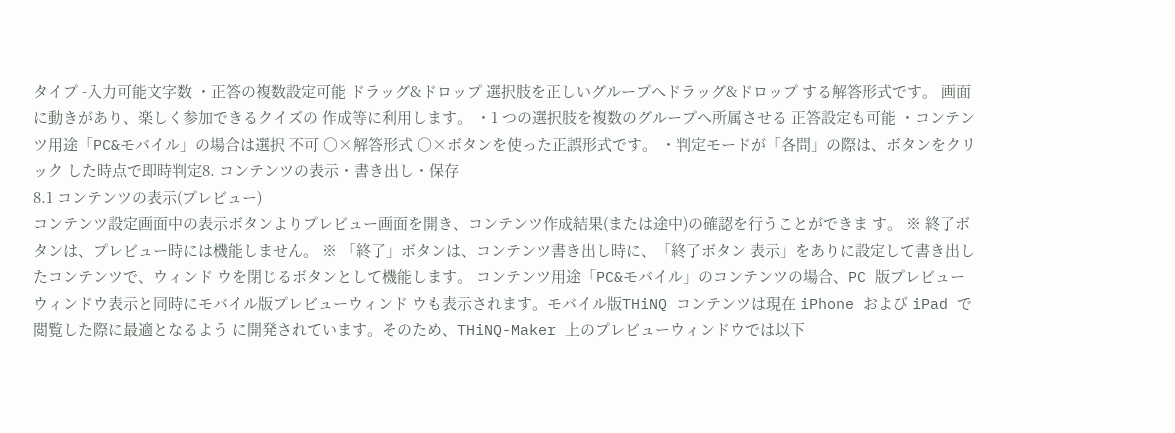タイプ -入力可能文字数 ・正答の複数設定可能 ドラッグ&ドロップ 選択肢を正しいグループへドラッグ&ドロップ する解答形式です。 画面に動きがあり、楽しく参加できるクイズの 作成等に利用します。 ・1 つの選択肢を複数のグループへ所属させる 正答設定も可能 ・コンテンツ用途「PC&モバイル」の場合は選択 不可 ○×解答形式 ○×ボタンを使った正誤形式です。 ・判定モードが「各問」の際は、ボタンをクリック した時点で即時判定8. コンテンツの表示・書き出し・保存
8.1 コンテンツの表示(プレビュー)
コンテンツ設定画面中の表示ボタンよりプレビュー画面を開き、コンテンツ作成結果(または途中)の確認を行うことができま す。 ※ 終了ボタンは、プレビュー時には機能しません。 ※ 「終了」ボタンは、コンテンツ書き出し時に、「終了ボタン 表示」をありに設定して書き出したコンテンツで、ウィンド ウを閉じるボタンとして機能します。 コンテンツ用途「PC&モバイル」のコンテンツの場合、PC 版プレビューウィンドウ表示と同時にモバイル版プレビューウィンド ウも表示されます。モバイル版THiNQ コンテンツは現在 iPhone および iPad で閲覧した際に最適となるよう に開発されています。そのため、THiNQ-Maker 上のプレビューウィンドウでは以下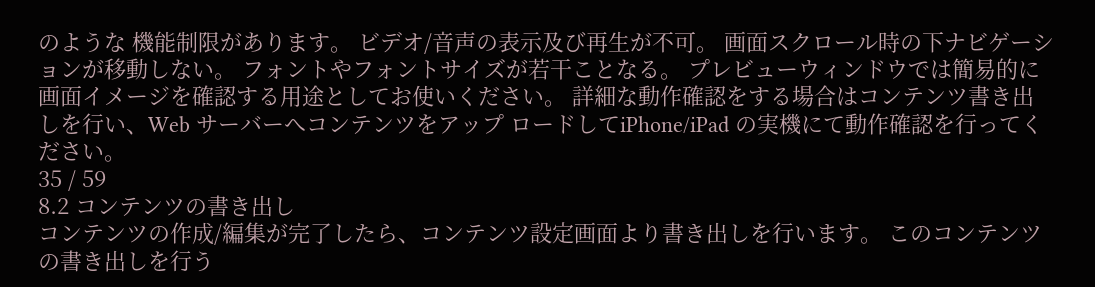のような 機能制限があります。 ビデオ/音声の表示及び再生が不可。 画面スクロール時の下ナビゲーションが移動しない。 フォントやフォントサイズが若干ことなる。 プレビューウィンドウでは簡易的に画面イメージを確認する用途としてお使いください。 詳細な動作確認をする場合はコンテンツ書き出しを行い、Web サーバーへコンテンツをアップ ロードしてiPhone/iPad の実機にて動作確認を行ってください。
35 / 59
8.2 コンテンツの書き出し
コンテンツの作成/編集が完了したら、コンテンツ設定画面より書き出しを行います。 このコンテンツの書き出しを行う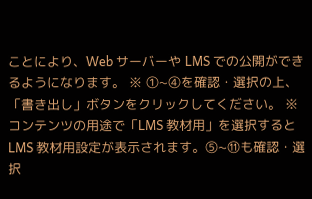ことにより、Web サーバーや LMS での公開ができるようになります。 ※ ①~④を確認・選択の上、「書き出し」ボタンをクリックしてください。 ※ コンテンツの用途で「LMS 教材用」を選択すると LMS 教材用設定が表示されます。⑤~⑪も確認・選択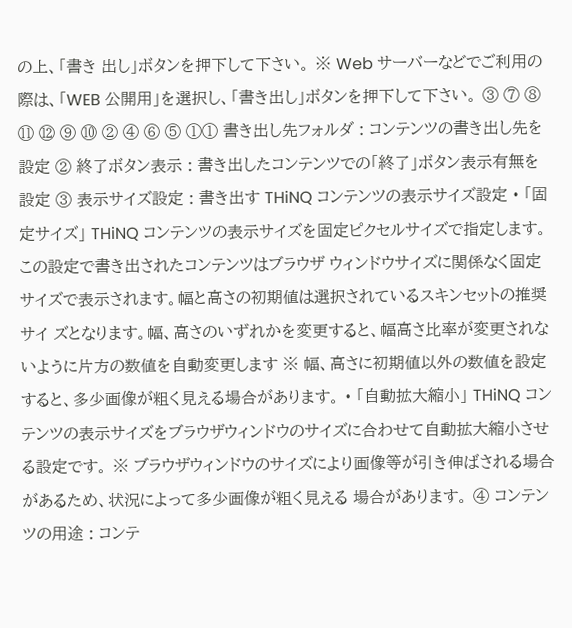の上、「書き 出し」ボタンを押下して下さい。 ※ Web サーバーなどでご利用の際は、「WEB 公開用」を選択し、「書き出し」ボタンを押下して下さい。 ③ ⑦ ⑧ ⑪ ⑫ ⑨ ⑩ ② ④ ⑥ ⑤ ①① 書き出し先フォルダ : コンテンツの書き出し先を設定 ② 終了ボタン表示 : 書き出したコンテンツでの「終了」ボタン表示有無を設定 ③ 表示サイズ設定 : 書き出す THiNQ コンテンツの表示サイズ設定 • 「固定サイズ」 THiNQ コンテンツの表示サイズを固定ピクセルサイズで指定します。この設定で書き出されたコンテンツはブラウザ ウィンドウサイズに関係なく固定サイズで表示されます。幅と高さの初期値は選択されているスキンセットの推奨サイ ズとなります。幅、高さのいずれかを変更すると、幅高さ比率が変更されないように片方の数値を自動変更します ※ 幅、高さに初期値以外の数値を設定すると、多少画像が粗く見える場合があります。 • 「自動拡大縮小」 THiNQ コンテンツの表示サイズをブラウザウィンドウのサイズに合わせて自動拡大縮小させる設定です。 ※ ブラウザウィンドウのサイズにより画像等が引き伸ばされる場合があるため、状況によって多少画像が粗く見える 場合があります。 ④ コンテンツの用途 : コンテ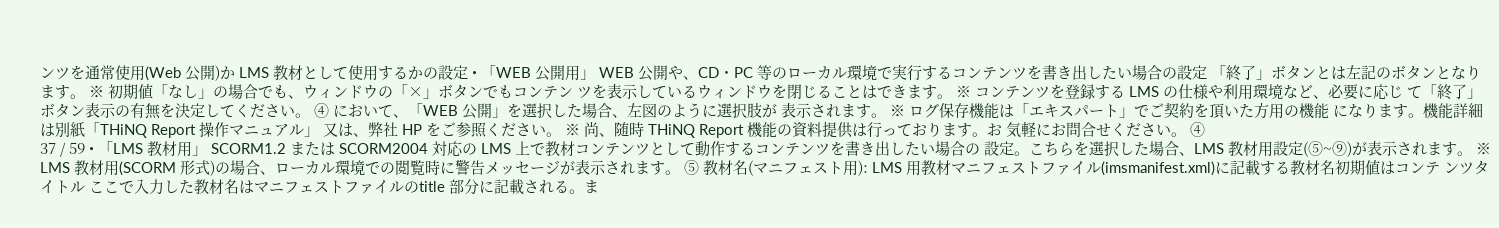ンツを通常使用(Web 公開)か LMS 教材として使用するかの設定 • 「WEB 公開用」 WEB 公開や、CD・PC 等のローカル環境で実行するコンテンツを書き出したい場合の設定 「終了」ボタンとは左記のボタンとなります。 ※ 初期値「なし」の場合でも、ウィンドウの「×」ボタンでもコンテン ツを表示しているウィンドウを閉じることはできます。 ※ コンテンツを登録する LMS の仕様や利用環境など、必要に応じ て「終了」ボタン表示の有無を決定してください。 ④ において、「WEB 公開」を選択した場合、左図のように選択肢が 表示されます。 ※ ログ保存機能は「エキスパート」でご契約を頂いた方用の機能 になります。機能詳細は別紙「THiNQ Report 操作マニュアル」 又は、弊社 HP をご参照ください。 ※ 尚、随時 THiNQ Report 機能の資料提供は行っております。お 気軽にお問合せください。 ④
37 / 59 • 「LMS 教材用」 SCORM1.2 または SCORM2004 対応の LMS 上で教材コンテンツとして動作するコンテンツを書き出したい場合の 設定。こちらを選択した場合、LMS 教材用設定(⑤~⑨)が表示されます。 ※ LMS 教材用(SCORM 形式)の場合、ローカル環境での閲覧時に警告メッセージが表示されます。 ⑤ 教材名(マニフェスト用): LMS 用教材マニフェストファイル(imsmanifest.xml)に記載する教材名初期値はコンテ ンツタイトル ここで入力した教材名はマニフェストファイルのtitle 部分に記載される。ま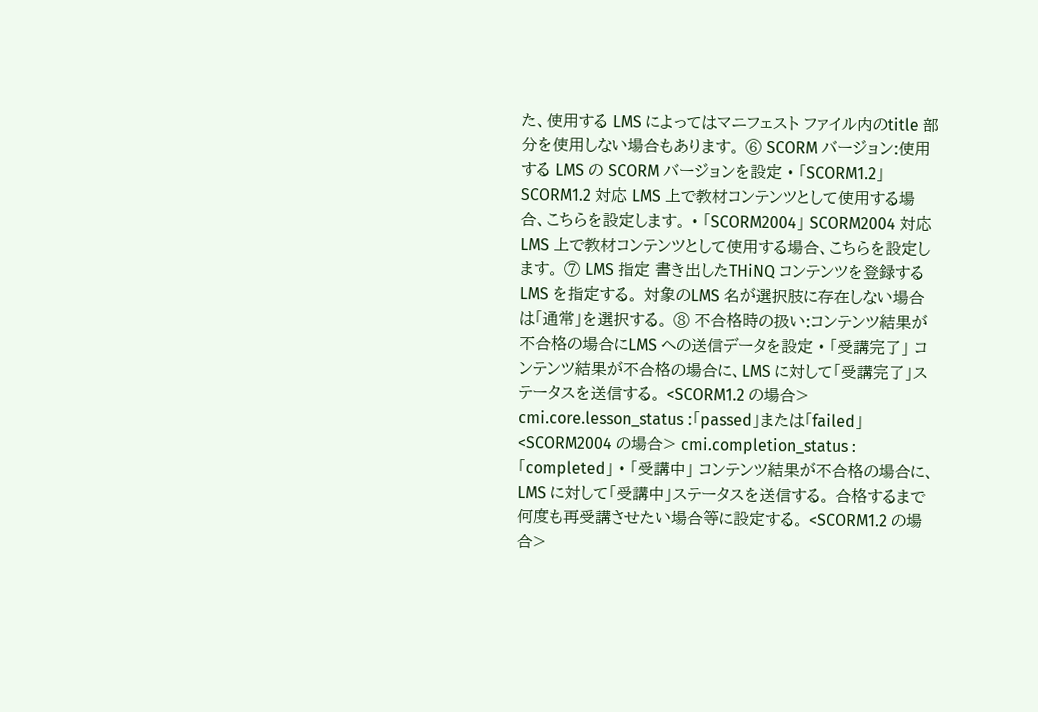た、使用する LMS によってはマニフェスト ファイル内のtitle 部分を使用しない場合もあります。 ⑥ SCORM バージョン:使用する LMS の SCORM バージョンを設定 • 「SCORM1.2」 SCORM1.2 対応 LMS 上で教材コンテンツとして使用する場合、こちらを設定します。 • 「SCORM2004」 SCORM2004 対応 LMS 上で教材コンテンツとして使用する場合、こちらを設定します。 ⑦ LMS 指定 書き出したTHiNQ コンテンツを登録する LMS を指定する。 対象のLMS 名が選択肢に存在しない場合は「通常」を選択する。 ⑧ 不合格時の扱い:コンテンツ結果が不合格の場合にLMS への送信データを設定 • 「受講完了」 コンテンツ結果が不合格の場合に、LMS に対して「受講完了」ステータスを送信する。 <SCORM1.2 の場合> cmi.core.lesson_status :「passed」または「failed」 <SCORM2004 の場合> cmi.completion_status :「completed」 • 「受講中」 コンテンツ結果が不合格の場合に、LMS に対して「受講中」ステータスを送信する。 合格するまで何度も再受講させたい場合等に設定する。 <SCORM1.2 の場合>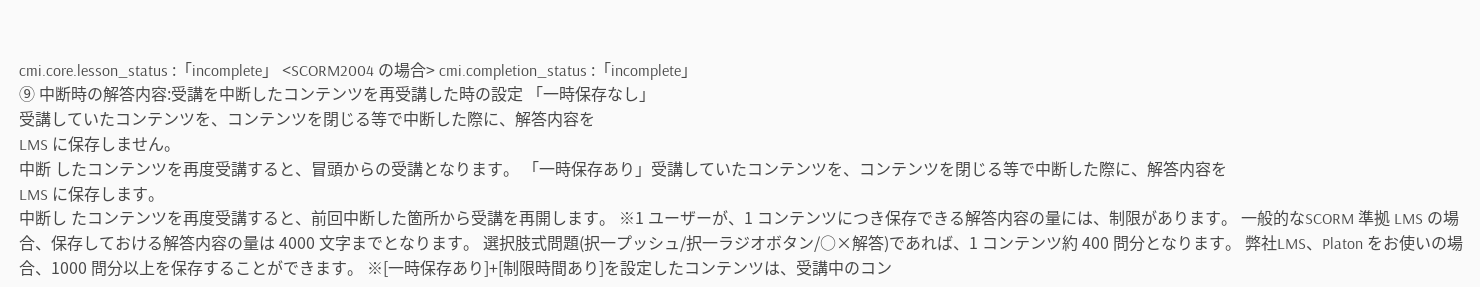cmi.core.lesson_status :「incomplete」 <SCORM2004 の場合> cmi.completion_status :「incomplete」
⑨ 中断時の解答内容:受講を中断したコンテンツを再受講した時の設定 「一時保存なし」
受講していたコンテンツを、コンテンツを閉じる等で中断した際に、解答内容を
LMS に保存しません。
中断 したコンテンツを再度受講すると、冒頭からの受講となります。 「一時保存あり」受講していたコンテンツを、コンテンツを閉じる等で中断した際に、解答内容を
LMS に保存します。
中断し たコンテンツを再度受講すると、前回中断した箇所から受講を再開します。 ※1 ユーザーが、1 コンテンツにつき保存できる解答内容の量には、制限があります。 一般的なSCORM 準拠 LMS の場合、保存しておける解答内容の量は 4000 文字までとなります。 選択肢式問題(択一プッシュ/択一ラジオボタン/○×解答)であれば、1 コンテンツ約 400 問分となります。 弊社LMS、Platon をお使いの場合、1000 問分以上を保存することができます。 ※[一時保存あり]+[制限時間あり]を設定したコンテンツは、受講中のコン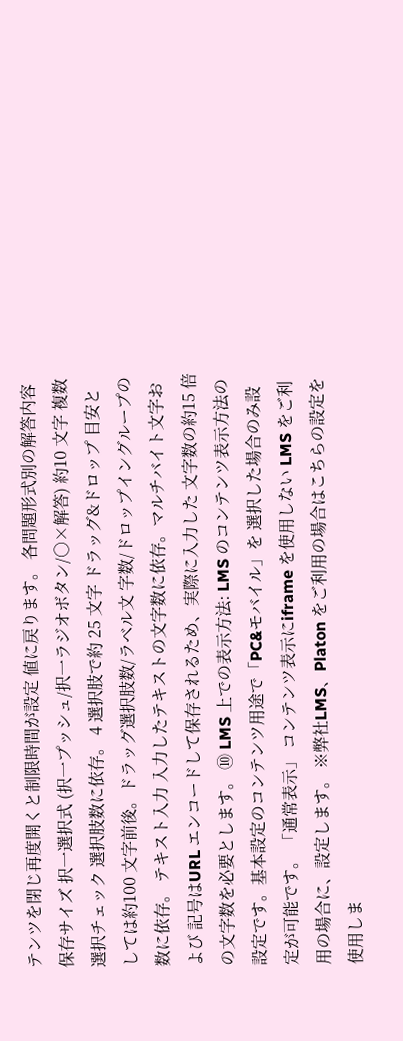テンツを閉じ再度開くと制限時間が設定 値に戻ります。 各問題形式別の解答内容保存サイズ 択一選択式 (択一プッシュ/択一ラジオボタン/○×解答) 約10 文字 複数選択チェック 選択肢数に依存。 4 選択肢で約 25 文字 ドラッグ&ドロップ 目安としては約100 文字前後。ドラッグ選択肢数/ラベル文 字数/ドロップイングループの数に依存。 テキスト入力 入力したテキストの文字数に依存。マルチバイト文字および 記号はURL エンコードして保存されるため、実際に入力した 文字数の約15 倍の文字数を必要とします。 ⑩ LMS 上での表示方法: LMS のコンテンツ表示方法の設定です。基本設定のコンテンツ用途で「PC&モバイル」を 選択した場合のみ設定が可能です。 「通常表示」 コンテンツ表示にiframe を使用しない LMS をご利用の場合に、設定します。 ※弊社LMS、Platon をご利用の場合はこちらの設定を使用しま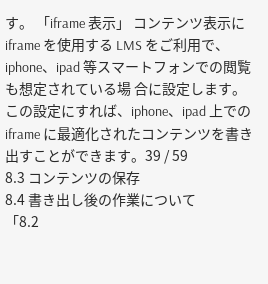す。 「iframe 表示」 コンテンツ表示にiframe を使用する LMS をご利用で、iphone、ipad 等スマートフォンでの閲覧も想定されている場 合に設定します。 この設定にすれば、iphone、ipad 上での iframe に最適化されたコンテンツを書き出すことができます。39 / 59
8.3 コンテンツの保存
8.4 書き出し後の作業について
「8.2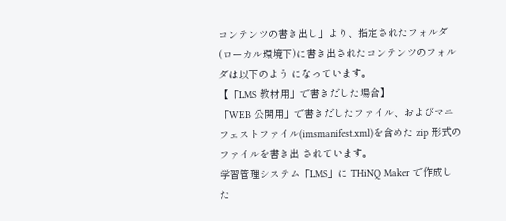コンテンツの書き出し」より、指定されたフォルダ(ローカル環境下)に書き出されたコンテンツのフォルダは以下のよう になっています。
【「LMS 教材用」で書きだした場合】
「WEB 公開用」で書きだしたファイル、およびマニフェストファイル(imsmanifest.xml)を含めた zip 形式のファイルを書き出 されています。
学習管理システム「LMS」に THiNQ Maker で作成した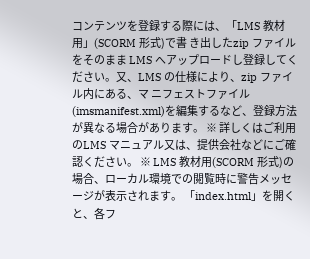コンテンツを登録する際には、「LMS 教材用」(SCORM 形式)で書 き出したzip ファイルをそのまま LMS へアップロードし登録してください。又、LMS の仕様により、zip ファイル内にある、マ ニフェストファイル(imsmanifest.xml)を編集するなど、登録方法が異なる場合があります。 ※ 詳しくはご利用のLMS マニュアル又は、提供会社などにご確認ください。 ※ LMS 教材用(SCORM 形式)の場合、ローカル環境での閲覧時に警告メッセージが表示されます。 「index.html」を開くと、各フ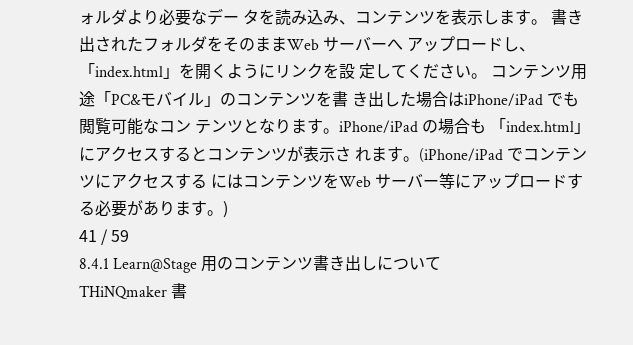ォルダより必要なデー タを読み込み、コンテンツを表示します。 書き出されたフォルダをそのままWeb サーバーへ アップロードし、「index.html」を開くようにリンクを設 定してください。 コンテンツ用途「PC&モバイル」のコンテンツを書 き出した場合はiPhone/iPad でも閲覧可能なコン テンツとなります。iPhone/iPad の場合も 「index.html」にアクセスするとコンテンツが表示さ れます。(iPhone/iPad でコンテンツにアクセスする にはコンテンツをWeb サーバー等にアップロードす る必要があります。)
41 / 59
8.4.1 Learn@Stage 用のコンテンツ書き出しについて
THiNQmaker 書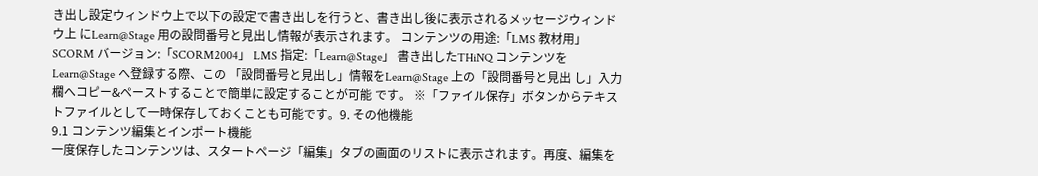き出し設定ウィンドウ上で以下の設定で書き出しを行うと、書き出し後に表示されるメッセージウィンドウ上 にLearn@Stage 用の設問番号と見出し情報が表示されます。 コンテンツの用途:「LMS 教材用」 SCORM バージョン:「SCORM2004」 LMS 指定:「Learn@Stage」 書き出したTHiNQ コンテンツを Learn@Stage へ登録する際、この 「設問番号と見出し」情報をLearn@Stage 上の「設問番号と見出 し」入力欄へコピー&ペーストすることで簡単に設定することが可能 です。 ※「ファイル保存」ボタンからテキストファイルとして一時保存しておくことも可能です。9. その他機能
9.1 コンテンツ編集とインポート機能
一度保存したコンテンツは、スタートページ「編集」タブの画面のリストに表示されます。再度、編集を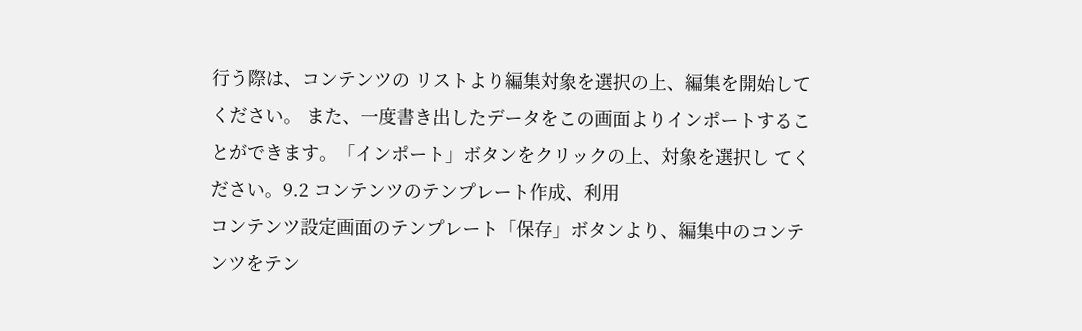行う際は、コンテンツの リストより編集対象を選択の上、編集を開始してください。 また、一度書き出したデータをこの画面よりインポートすることができます。「インポート」ボタンをクリックの上、対象を選択し てください。9.2 コンテンツのテンプレート作成、利用
コンテンツ設定画面のテンプレート「保存」ボタンより、編集中のコンテンツをテン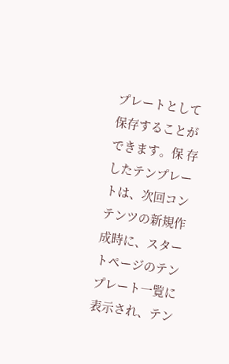プレートとして保存することができます。保 存したテンプレートは、次回コンテンツの新規作成時に、スタートページのテンプレート一覧に表示され、テン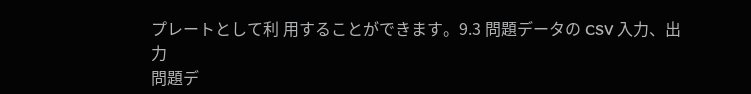プレートとして利 用することができます。9.3 問題データの CSV 入力、出力
問題デ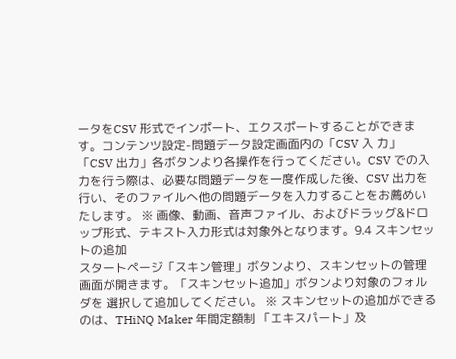ータをCSV 形式でインポート、エクスポートすることができます。コンテンツ設定-問題データ設定画面内の「CSV 入 力」「CSV 出力」各ボタンより各操作を行ってください。CSV での入力を行う際は、必要な問題データを一度作成した後、CSV 出力を行い、そのファイルへ他の問題データを入力することをお薦めいたします。 ※ 画像、動画、音声ファイル、およびドラッグ&ドロップ形式、テキスト入力形式は対象外となります。9.4 スキンセットの追加
スタートページ「スキン管理」ボタンより、スキンセットの管理画面が開きます。「スキンセット追加」ボタンより対象のフォルダを 選択して追加してください。 ※ スキンセットの追加ができるのは、THiNQ Maker 年間定額制 「エキスパート」及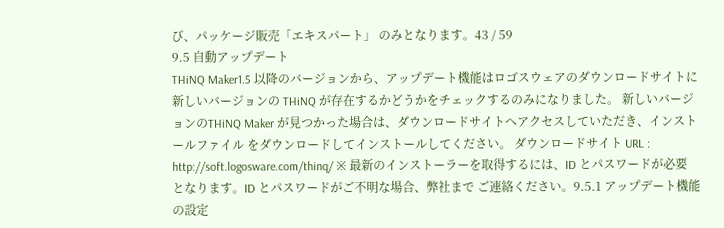び、パッケージ販売「エキスパート」 のみとなります。43 / 59
9.5 自動アップデート
THiNQ Maker1.5 以降のバージョンから、アップデート機能はロゴスウェアのダウンロードサイトに新しいバージョンの THiNQ が存在するかどうかをチェックするのみになりました。 新しいバージョンのTHiNQ Maker が見つかった場合は、ダウンロードサイトへアクセスしていただき、インストールファイル をダウンロードしてインストールしてください。 ダウンロードサイト URL : http://soft.logosware.com/thinq/ ※ 最新のインストーラーを取得するには、ID とパスワードが必要となります。ID とパスワードがご不明な場合、弊社まで ご連絡ください。9.5.1 アップデート機能の設定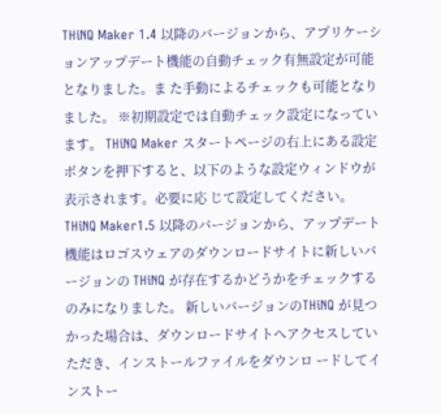THiNQ Maker 1.4 以降のバージョンから、アプリケーションアップデート機能の自動チェック有無設定が可能となりました。ま た手動によるチェックも可能となりました。 ※初期設定では自動チェック設定になっています。 THiNQ Maker スタートページの右上にある設定ボタンを押下すると、以下のような設定ウィンドウが表示されます。必要に応 じて設定してください。 THiNQ Maker1.5 以降のバージョンから、アップデート機能はロゴスウェアのダウンロードサイトに新しいバージョンの THiNQ が存在するかどうかをチェックするのみになりました。 新しいバージョンのTHiNQ が見つかった場合は、ダウンロードサイトへアクセスしていただき、インストールファイルをダウンロ ードしてインストー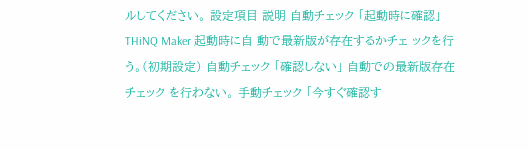ルしてください。 設定項目 説明 自動チェック 「起動時に確認」 THiNQ Maker 起動時に自 動で最新版が存在するかチェ ックを行う。(初期設定) 自動チェック 「確認しない」 自動での最新版存在チェック を行わない。 手動チェック 「今すぐ確認す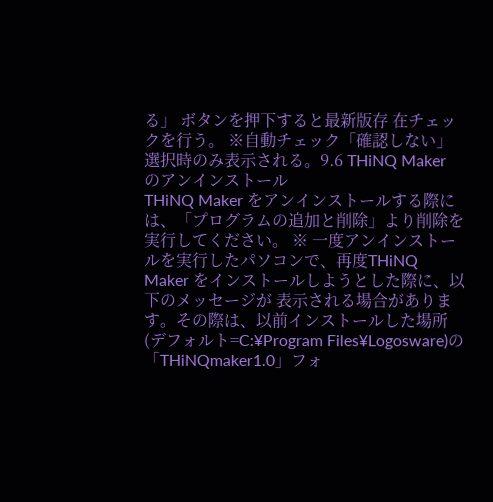る」 ボタンを押下すると最新版存 在チェックを行う。 ※自動チェック「確認しない」 選択時のみ表示される。9.6 THiNQ Maker のアンインストール
THiNQ Maker をアンインストールする際には、「プログラムの追加と削除」より削除を実行してください。 ※ 一度アンインストールを実行したパソコンで、再度THiNQ Maker をインストールしようとした際に、以下のメッセージが 表示される場合があります。その際は、以前インストールした場所(デフォルト=C:¥Program Files¥Logosware)の 「THiNQmaker1.0」フォ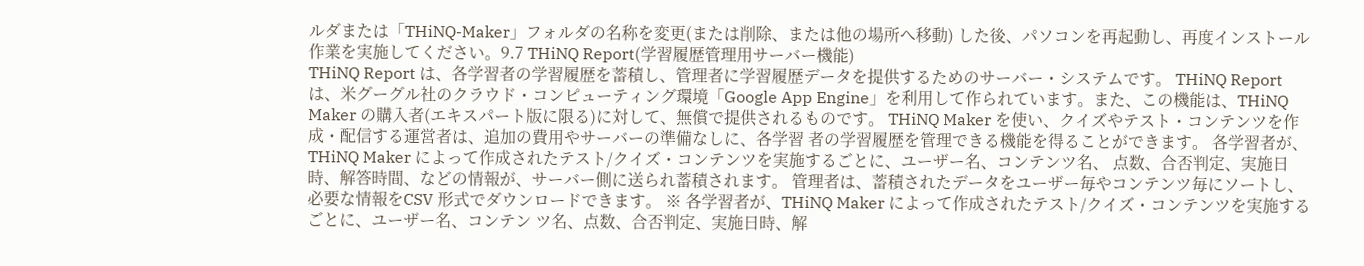ルダまたは「THiNQ-Maker」フォルダの名称を変更(または削除、または他の場所へ移動) した後、パソコンを再起動し、再度インストール作業を実施してください。9.7 THiNQ Report(学習履歴管理用サーバー機能)
THiNQ Report は、各学習者の学習履歴を蓄積し、管理者に学習履歴データを提供するためのサーバー・システムです。 THiNQ Report は、米グーグル社のクラウド・コンピューティング環境「Google App Engine」を利用して作られています。また、この機能は、THiNQ Maker の購入者(エキスパート版に限る)に対して、無償で提供されるものです。 THiNQ Maker を使い、クイズやテスト・コンテンツを作成・配信する運営者は、追加の費用やサーバーの準備なしに、各学習 者の学習履歴を管理できる機能を得ることができます。 各学習者が、THiNQ Maker によって作成されたテスト/クイズ・コンテンツを実施するごとに、ユーザー名、コンテンツ名、 点数、合否判定、実施日時、解答時間、などの情報が、サーバー側に送られ蓄積されます。 管理者は、蓄積されたデータをユーザー毎やコンテンツ毎にソートし、必要な情報をCSV 形式でダウンロードできます。 ※ 各学習者が、THiNQ Maker によって作成されたテスト/クイズ・コンテンツを実施するごとに、ユーザー名、コンテン ツ名、点数、合否判定、実施日時、解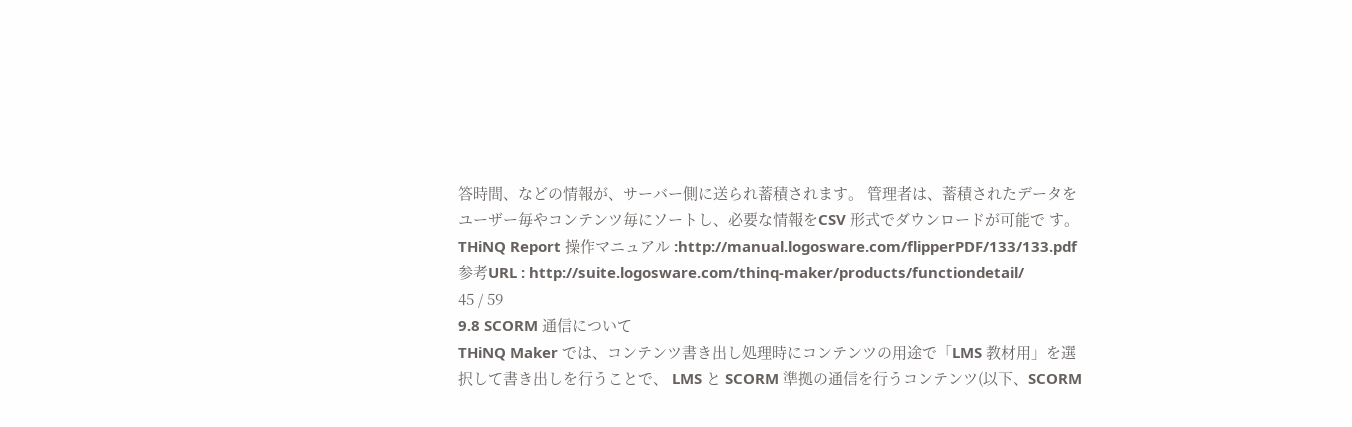答時間、などの情報が、サーバー側に送られ蓄積されます。 管理者は、蓄積されたデータをユーザー毎やコンテンツ毎にソートし、必要な情報をCSV 形式でダウンロードが可能で す。
THiNQ Report 操作マニュアル :http://manual.logosware.com/flipperPDF/133/133.pdf 参考URL : http://suite.logosware.com/thinq-maker/products/functiondetail/
45 / 59
9.8 SCORM 通信について
THiNQ Maker では、コンテンツ書き出し処理時にコンテンツの用途で「LMS 教材用」を選択して書き出しを行うことで、 LMS と SCORM 準拠の通信を行うコンテンツ(以下、SCORM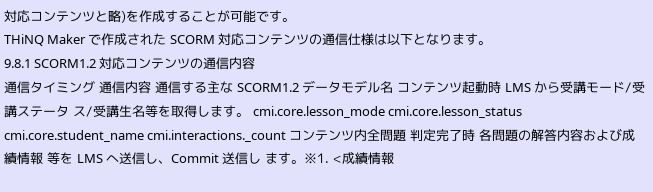対応コンテンツと略)を作成することが可能です。
THiNQ Maker で作成された SCORM 対応コンテンツの通信仕様は以下となります。
9.8.1 SCORM1.2 対応コンテンツの通信内容
通信タイミング 通信内容 通信する主な SCORM1.2 データモデル名 コンテンツ起動時 LMS から受講モード/受講ステータ ス/受講生名等を取得します。 cmi.core.lesson_mode cmi.core.lesson_status cmi.core.student_name cmi.interactions._count コンテンツ内全問題 判定完了時 各問題の解答内容および成績情報 等を LMS へ送信し、Commit 送信し ます。※1. <成績情報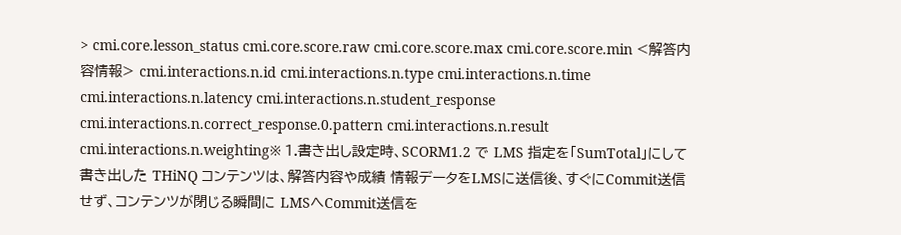> cmi.core.lesson_status cmi.core.score.raw cmi.core.score.max cmi.core.score.min <解答内容情報> cmi.interactions.n.id cmi.interactions.n.type cmi.interactions.n.time cmi.interactions.n.latency cmi.interactions.n.student_response cmi.interactions.n.correct_response.0.pattern cmi.interactions.n.result cmi.interactions.n.weighting※ 1.書き出し設定時、SCORM1.2 で LMS 指定を「SumTotal」にして書き出した THiNQ コンテンツは、解答内容や成績 情報データをLMSに送信後、すぐにCommit送信せず、コンテンツが閉じる瞬間に LMSへCommit送信を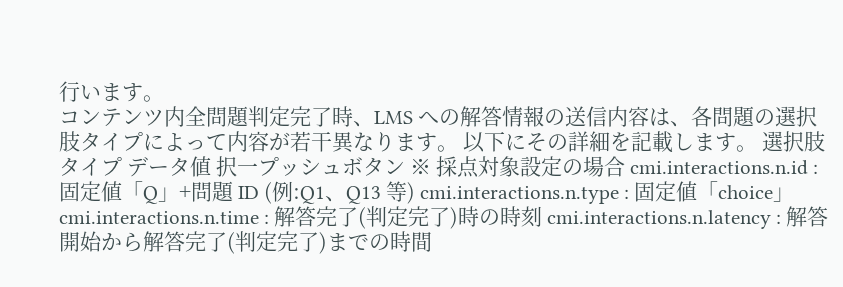行います。
コンテンツ内全問題判定完了時、LMS への解答情報の送信内容は、各問題の選択肢タイプによって内容が若干異なります。 以下にその詳細を記載します。 選択肢タイプ データ値 択一プッシュボタン ※ 採点対象設定の場合 cmi.interactions.n.id : 固定値「Q」+問題 ID (例:Q1、Q13 等) cmi.interactions.n.type : 固定値「choice」 cmi.interactions.n.time : 解答完了(判定完了)時の時刻 cmi.interactions.n.latency : 解答開始から解答完了(判定完了)までの時間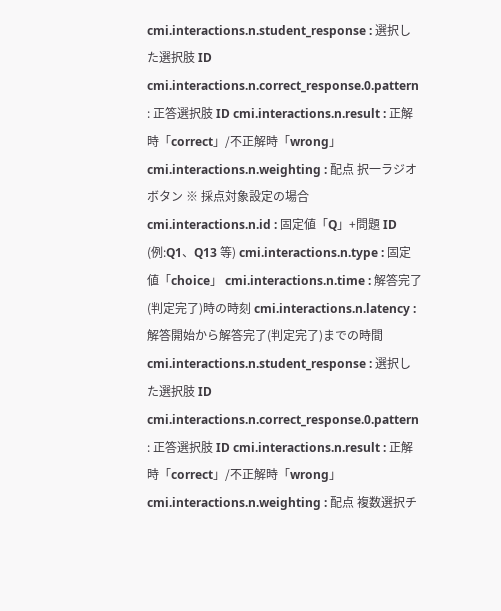cmi.interactions.n.student_response : 選択した選択肢 ID cmi.interactions.n.correct_response.0.pattern : 正答選択肢 ID cmi.interactions.n.result : 正解時「correct」/不正解時「wrong」 cmi.interactions.n.weighting : 配点 択一ラジオボタン ※ 採点対象設定の場合 cmi.interactions.n.id : 固定値「Q」+問題 ID (例:Q1、Q13 等) cmi.interactions.n.type : 固定値「choice」 cmi.interactions.n.time : 解答完了(判定完了)時の時刻 cmi.interactions.n.latency : 解答開始から解答完了(判定完了)までの時間 cmi.interactions.n.student_response : 選択した選択肢 ID cmi.interactions.n.correct_response.0.pattern : 正答選択肢 ID cmi.interactions.n.result : 正解時「correct」/不正解時「wrong」 cmi.interactions.n.weighting : 配点 複数選択チ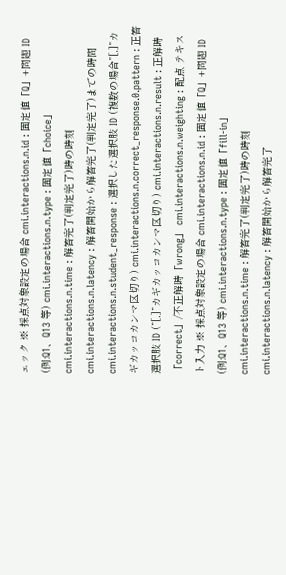ェック ※ 採点対象設定の場合 cmi.interactions.n.id : 固定値「Q」+問題 ID (例:Q1、Q13 等) cmi.interactions.n.type : 固定値「choice」 cmi.interactions.n.time : 解答完了(判定完了)時の時刻 cmi.interactions.n.latency : 解答開始から解答完了(判定完了)までの時間 cmi.interactions.n.student_response : 選択した選択肢 ID (複数の場合”[,]”カギカッコカンマ区切り) cmi.interactions.n.correct_response.0.pattern : 正答選択肢 ID (”[,]”カギカッコカンマ区切り) cmi.interactions.n.result : 正解時「correct」/不正解時「wrong」 cmi.interactions.n.weighting : 配点 テキスト入力 ※ 採点対象設定の場合 cmi.interactions.n.id : 固定値「Q」+問題 ID (例:Q1、Q13 等) cmi.interactions.n.type : 固定値「fill-in」 cmi.interactions.n.time : 解答完了(判定完了)時の時刻 cmi.interactions.n.latency : 解答開始から解答完了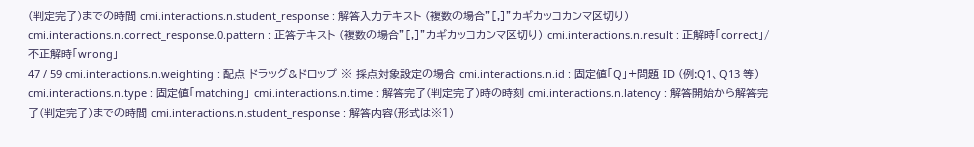(判定完了)までの時間 cmi.interactions.n.student_response : 解答入力テキスト (複数の場合”[,]”カギカッコカンマ区切り) cmi.interactions.n.correct_response.0.pattern : 正答テキスト (複数の場合”[,]”カギカッコカンマ区切り) cmi.interactions.n.result : 正解時「correct」/不正解時「wrong」
47 / 59 cmi.interactions.n.weighting : 配点 ドラッグ&ドロップ ※ 採点対象設定の場合 cmi.interactions.n.id : 固定値「Q」+問題 ID (例:Q1、Q13 等) cmi.interactions.n.type : 固定値「matching」 cmi.interactions.n.time : 解答完了(判定完了)時の時刻 cmi.interactions.n.latency : 解答開始から解答完了(判定完了)までの時間 cmi.interactions.n.student_response : 解答内容(形式は※1)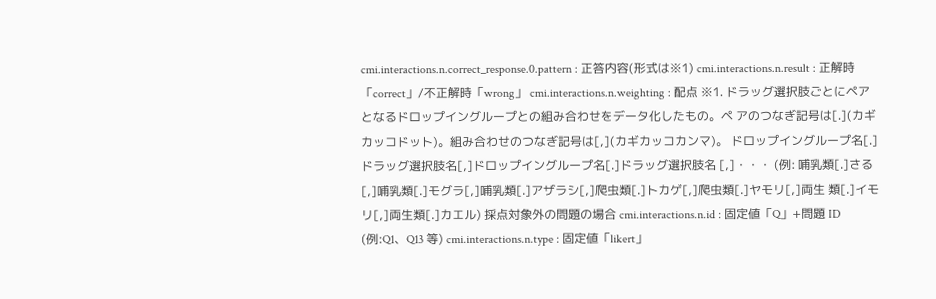cmi.interactions.n.correct_response.0.pattern : 正答内容(形式は※1) cmi.interactions.n.result : 正解時「correct」/不正解時「wrong」 cmi.interactions.n.weighting : 配点 ※1. ドラッグ選択肢ごとにペアとなるドロップイングループとの組み合わせをデータ化したもの。ペ アのつなぎ記号は[.](カギカッコドット)。組み合わせのつなぎ記号は[,](カギカッコカンマ)。 ドロップイングループ名[.]ドラッグ選択肢名[,]ドロップイングループ名[.]ドラッグ選択肢名 [,]・・・ (例: 哺乳類[.]さる[,]哺乳類[.]モグラ[,]哺乳類[.]アザラシ[,]爬虫類[.]トカゲ[,]爬虫類[.]ヤモリ[,]両生 類[.]イモリ[,]両生類[.]カエル) 採点対象外の問題の場合 cmi.interactions.n.id : 固定値「Q」+問題 ID (例:Q1、Q13 等) cmi.interactions.n.type : 固定値「likert」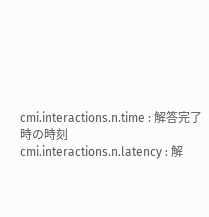cmi.interactions.n.time : 解答完了時の時刻 cmi.interactions.n.latency : 解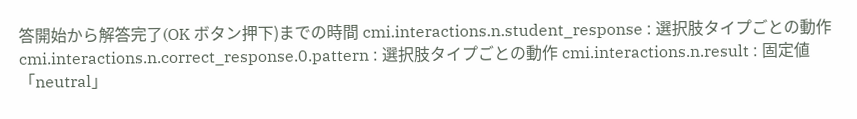答開始から解答完了(OK ボタン押下)までの時間 cmi.interactions.n.student_response : 選択肢タイプごとの動作 cmi.interactions.n.correct_response.0.pattern : 選択肢タイプごとの動作 cmi.interactions.n.result : 固定値「neutral」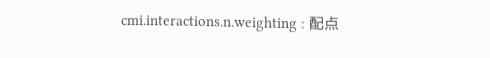cmi.interactions.n.weighting : 配点